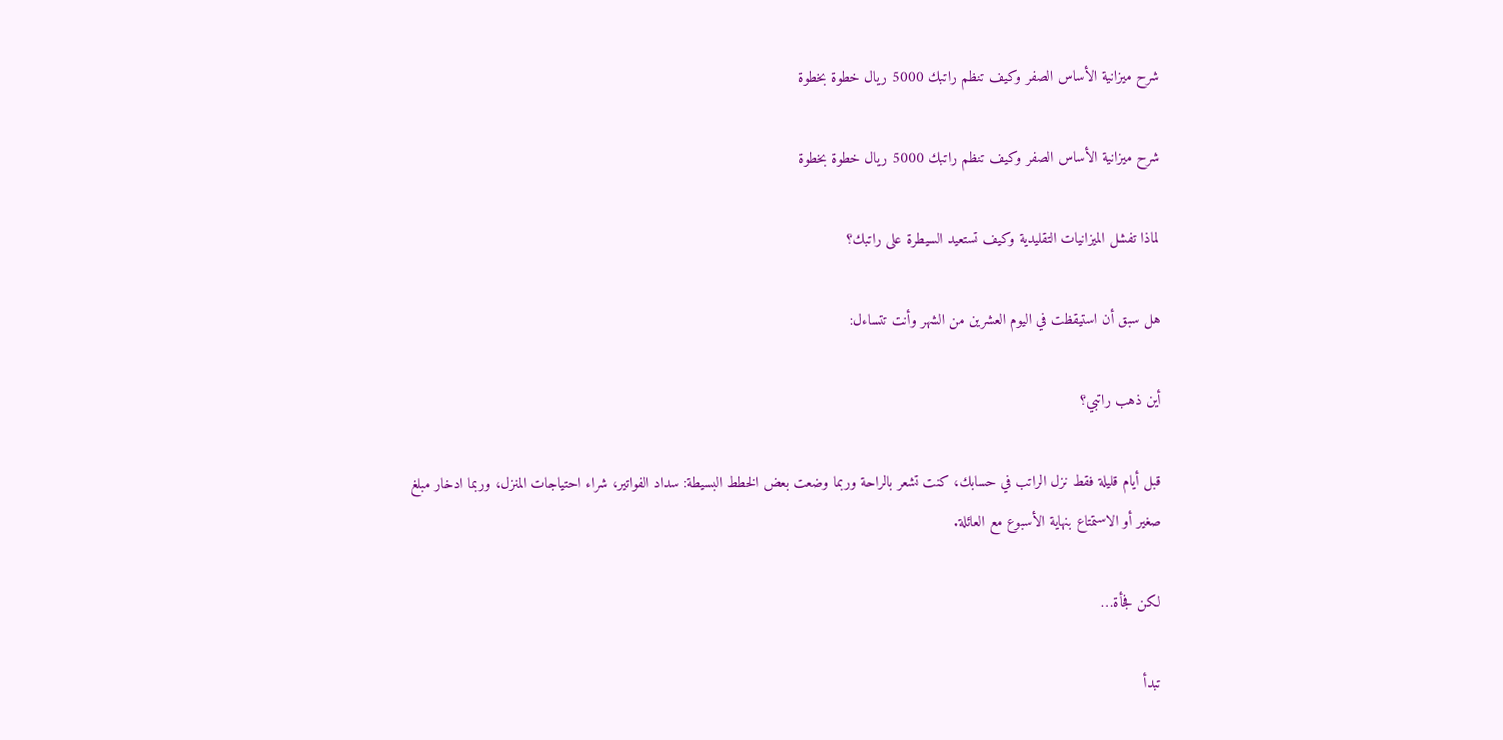شرح ميزانية الأساس الصفر وكيف تنظم راتبك 5000 ريال خطوة بخطوة

شرح ميزانية الأساس الصفر وكيف تنظم راتبك 5000 ريال خطوة بخطوة

لماذا تفشل الميزانيات التقليدية وكيف تستعيد السيطرة على راتبك؟

هل سبق أن استيقظت في اليوم العشرين من الشهر وأنت تتساءل:

أين ذهب راتبي؟

قبل أيام قليلة فقط نزل الراتب في حسابك، كنت تشعر بالراحة وربما وضعت بعض الخطط البسيطة: سداد الفواتير، شراء احتياجات المنزل، وربما ادخار مبلغ صغير أو الاستمتاع بنهاية الأسبوع مع العائلة.

لكن فجأة…

تبدأ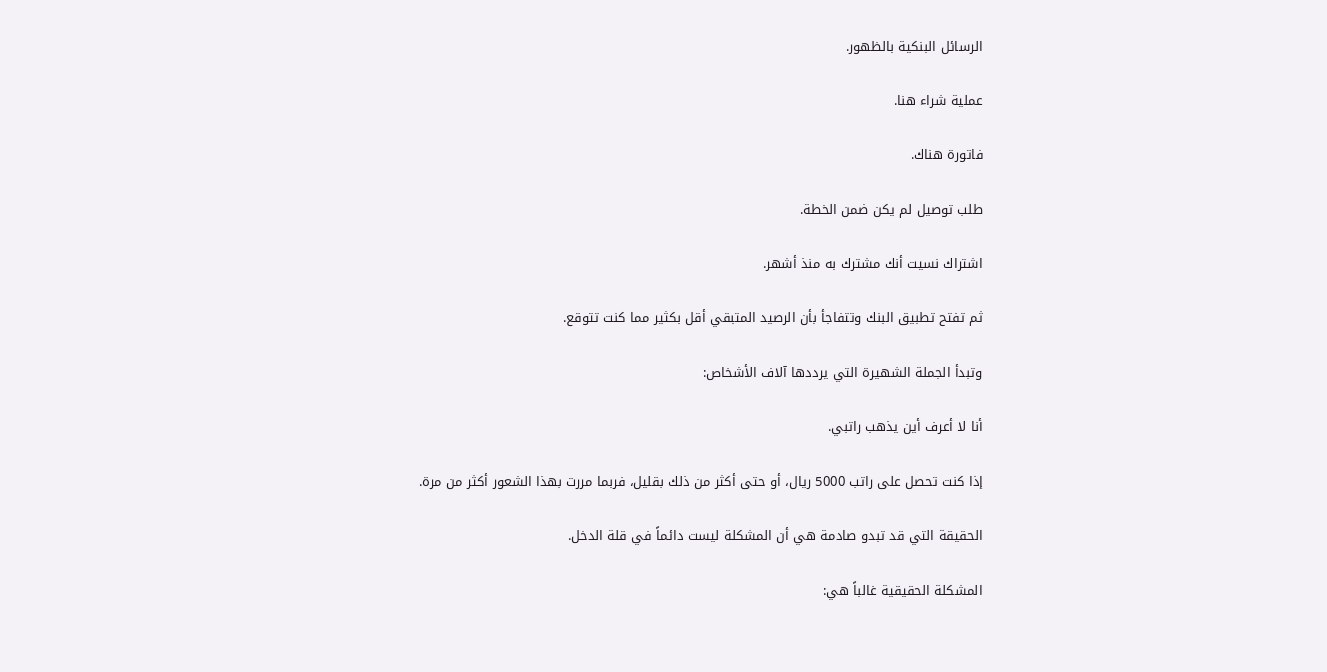الرسائل البنكية بالظهور.

عملية شراء هنا.

فاتورة هناك.

طلب توصيل لم يكن ضمن الخطة.

اشتراك نسيت أنك مشترك به منذ أشهر.

ثم تفتح تطبيق البنك وتتفاجأ بأن الرصيد المتبقي أقل بكثير مما كنت تتوقع.

وتبدأ الجملة الشهيرة التي يرددها آلاف الأشخاص:

أنا لا أعرف أين يذهب راتبي.

إذا كنت تحصل على راتب 5000 ريال، أو حتى أكثر من ذلك بقليل، فربما مررت بهذا الشعور أكثر من مرة.

الحقيقة التي قد تبدو صادمة هي أن المشكلة ليست دائماً في قلة الدخل.

المشكلة الحقيقية غالباً هي: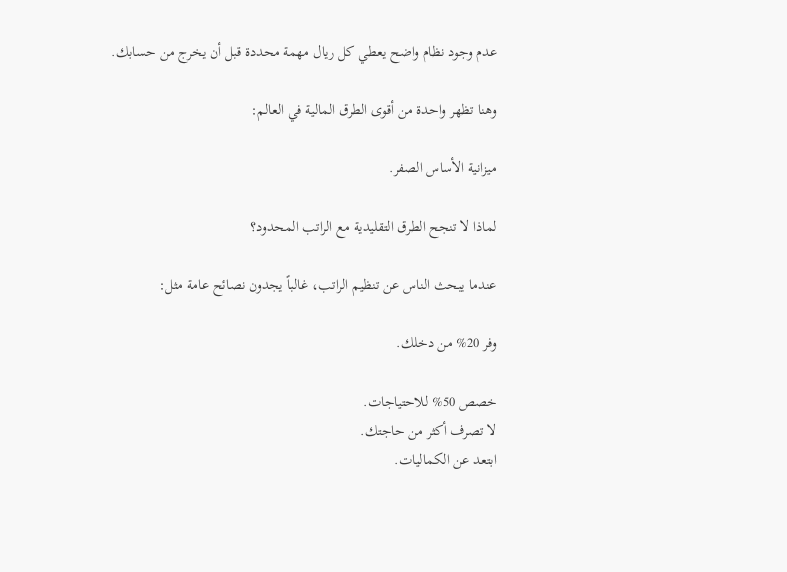عدم وجود نظام واضح يعطي كل ريال مهمة محددة قبل أن يخرج من حسابك.

وهنا تظهر واحدة من أقوى الطرق المالية في العالم:

ميزانية الأساس الصفر.

لماذا لا تنجح الطرق التقليدية مع الراتب المحدود؟

عندما يبحث الناس عن تنظيم الراتب، غالباً يجدون نصائح عامة مثل:

وفر 20% من دخلك.

خصص 50% للاحتياجات.
لا تصرف أكثر من حاجتك.
ابتعد عن الكماليات.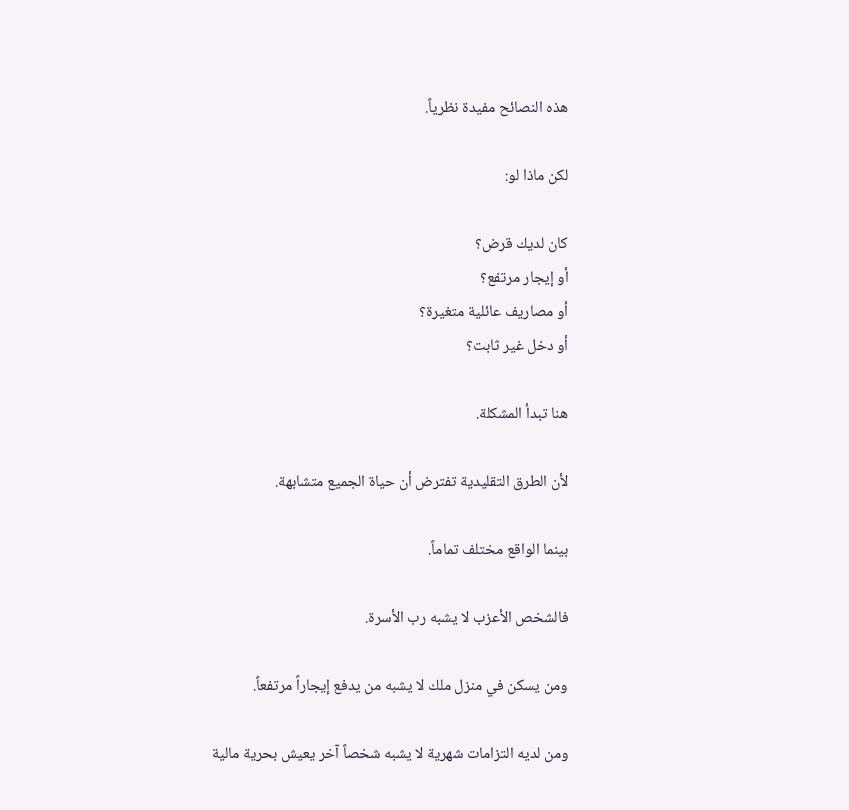هذه النصائح مفيدة نظرياً.

لكن ماذا لو:

كان لديك قرض؟
أو إيجار مرتفع؟
أو مصاريف عائلية متغيرة؟
أو دخل غير ثابت؟

هنا تبدأ المشكلة.

لأن الطرق التقليدية تفترض أن حياة الجميع متشابهة.

بينما الواقع مختلف تماماً.

فالشخص الأعزب لا يشبه رب الأسرة.

ومن يسكن في منزل ملك لا يشبه من يدفع إيجاراً مرتفعاً.

ومن لديه التزامات شهرية لا يشبه شخصاً آخر يعيش بحرية مالية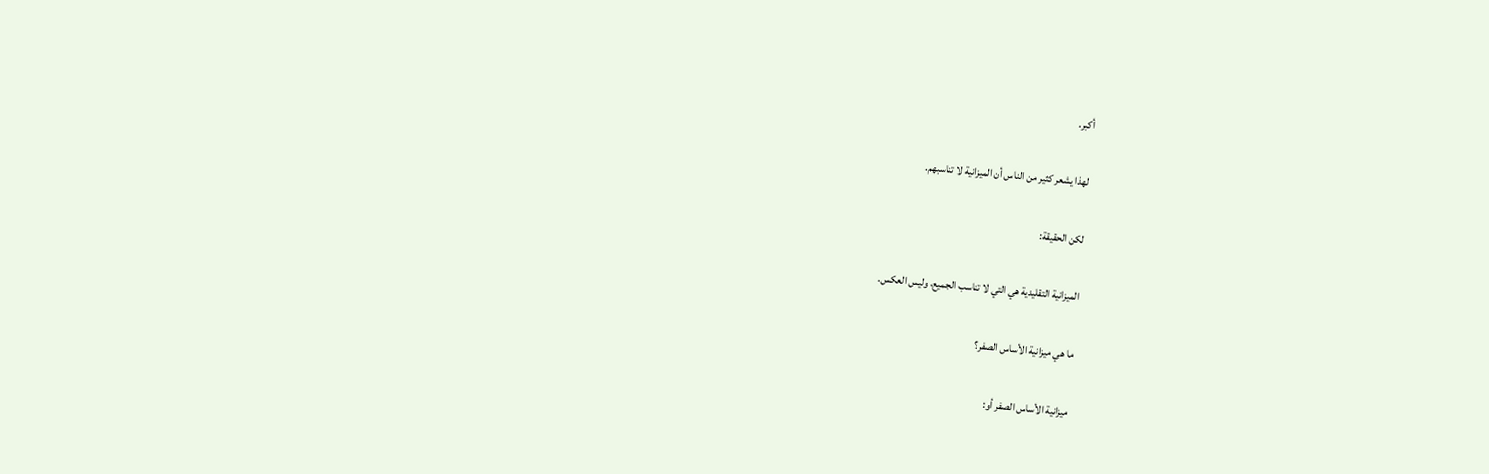أكبر.

لهذا يشعر كثير من الناس أن الميزانية لا تناسبهم.

لكن الحقيقة:

الميزانية التقليدية هي التي لا تناسب الجميع، وليس العكس.

ما هي ميزانية الأساس الصفر؟

ميزانية الأساس الصفر أو: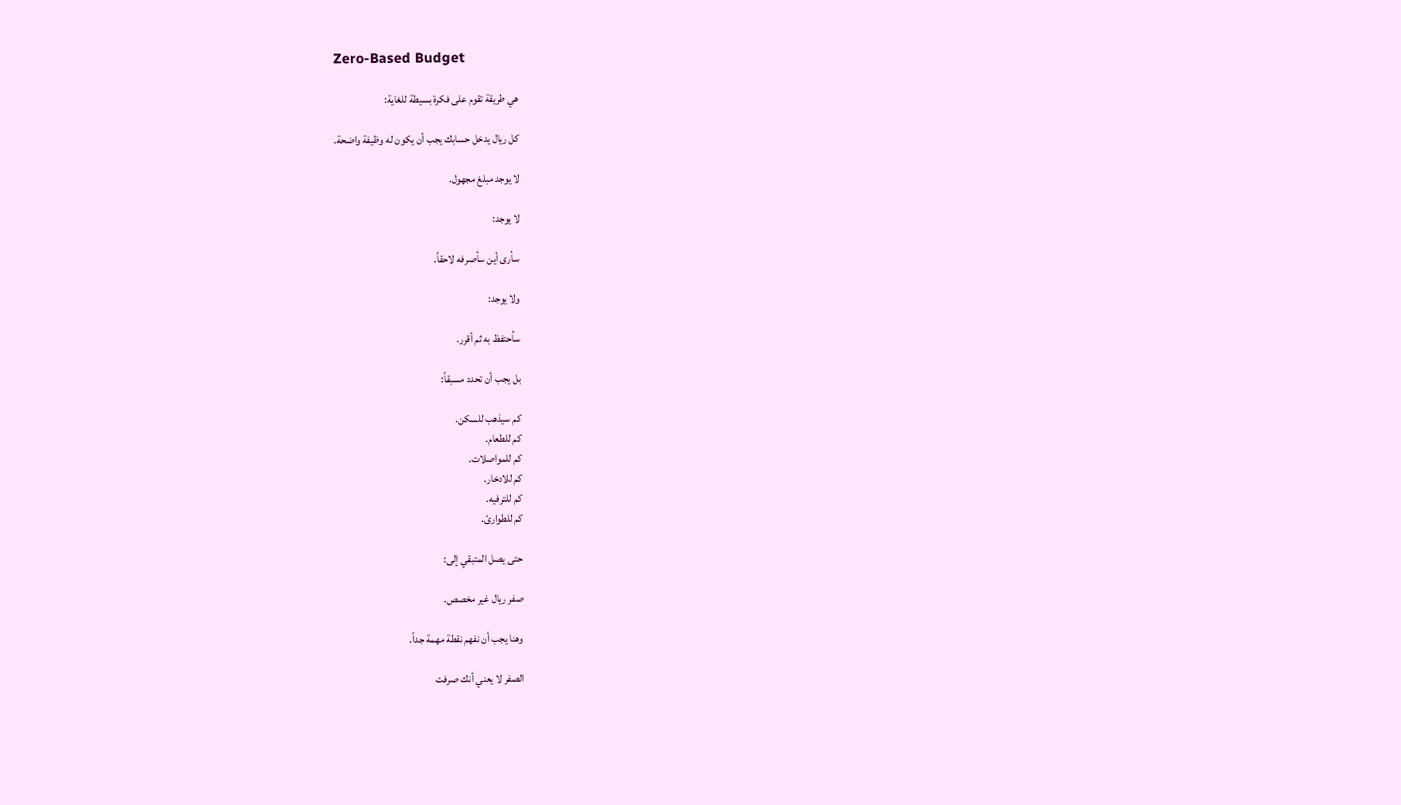Zero-Based Budget

هي طريقة تقوم على فكرة بسيطة للغاية:

كل ريال يدخل حسابك يجب أن يكون له وظيفة واضحة.

لا يوجد مبلغ مجهول.

لا يوجد:

سأرى أين سأصرفه لاحقاً.

ولا يوجد:

سأحتفظ به ثم أقرر.

بل يجب أن تحدد مسبقاً:

كم سيذهب للسكن.
كم للطعام.
كم للمواصلات.
كم للادخار.
كم للترفيه.
كم للطوارئ.

حتى يصل المتبقي إلى:

صفر ريال غير مخصص.

وهنا يجب أن نفهم نقطة مهمة جداً.

الصفر لا يعني أنك صرفت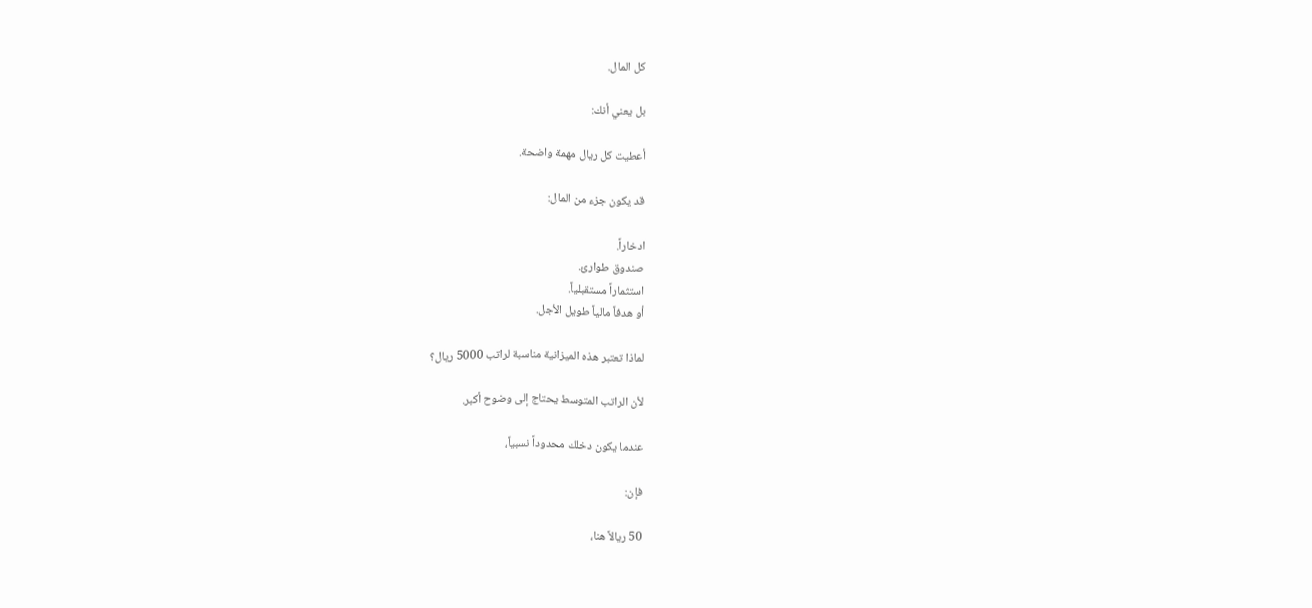كل المال.

بل يعني أنك:

أعطيت كل ريال مهمة واضحة.

قد يكون جزء من المال:

ادخاراً.
صندوق طوارئ.
استثماراً مستقبلياً.
أو هدفاً مالياً طويل الأجل.

لماذا تعتبر هذه الميزانية مناسبة لراتب 5000 ريال؟

لأن الراتب المتوسط يحتاج إلى وضوح أكبر.

عندما يكون دخلك محدوداً نسبياً،

فإن:

50 ريالاً هنا،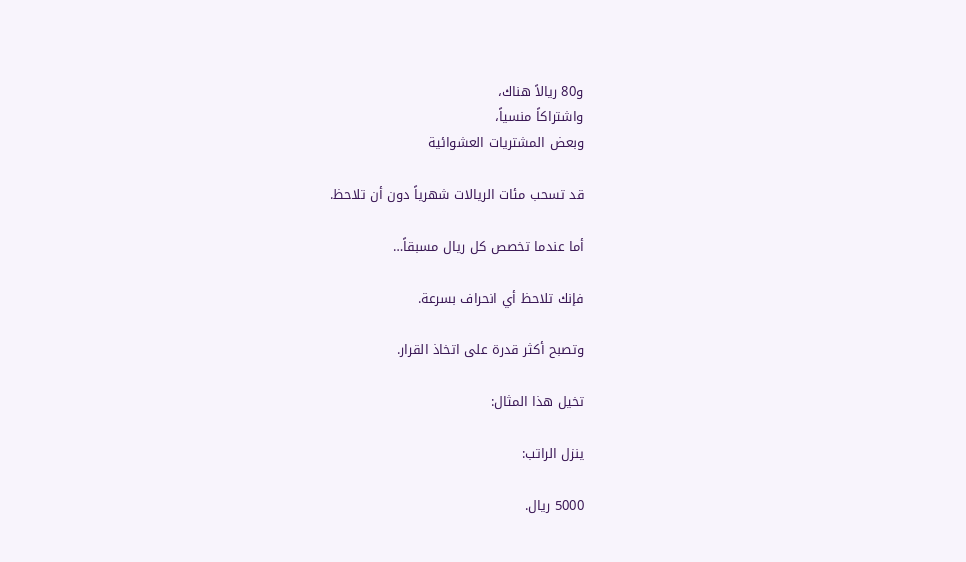و80 ريالاً هناك،
واشتراكاً منسياً،
وبعض المشتريات العشوائية

قد تسحب مئات الريالات شهرياً دون أن تلاحظ.

أما عندما تخصص كل ريال مسبقاً…

فإنك تلاحظ أي انحراف بسرعة.

وتصبح أكثر قدرة على اتخاذ القرار.

تخيل هذا المثال:

ينزل الراتب:

5000 ريال.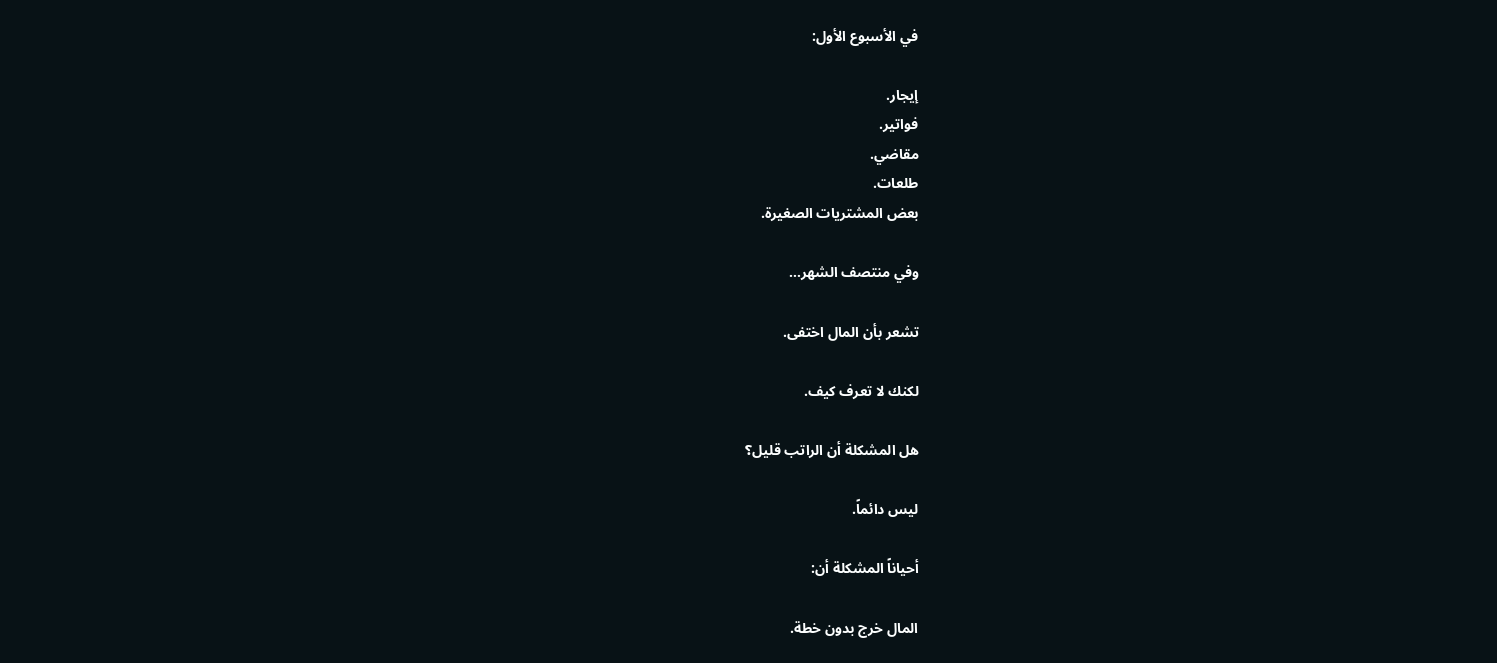في الأسبوع الأول:

إيجار.
فواتير.
مقاضي.
طلعات.
بعض المشتريات الصغيرة.

وفي منتصف الشهر…

تشعر بأن المال اختفى.

لكنك لا تعرف كيف.

هل المشكلة أن الراتب قليل؟

ليس دائماً.

أحياناً المشكلة أن:

المال خرج بدون خطة.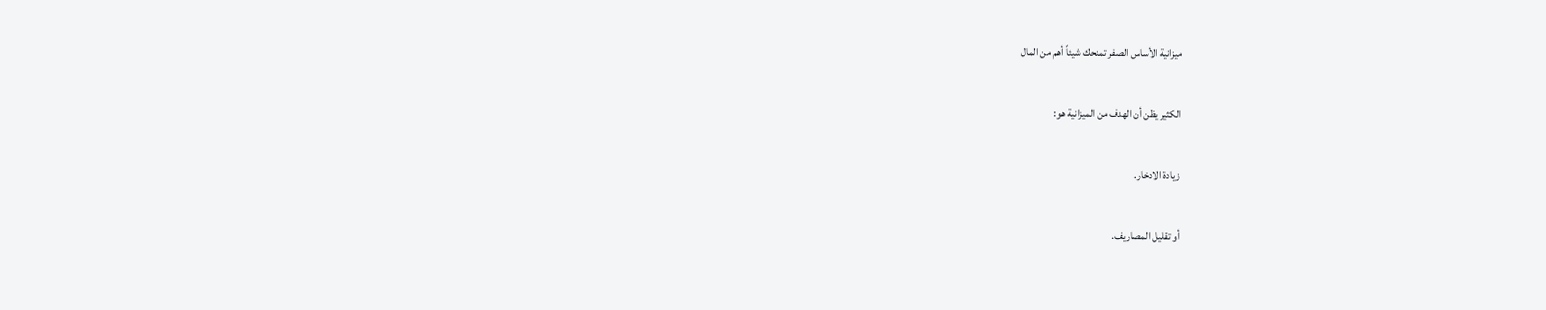ميزانية الأساس الصفر تمنحك شيئاً أهم من المال

الكثير يظن أن الهدف من الميزانية هو:

زيادة الادخار.

أو تقليل المصاريف.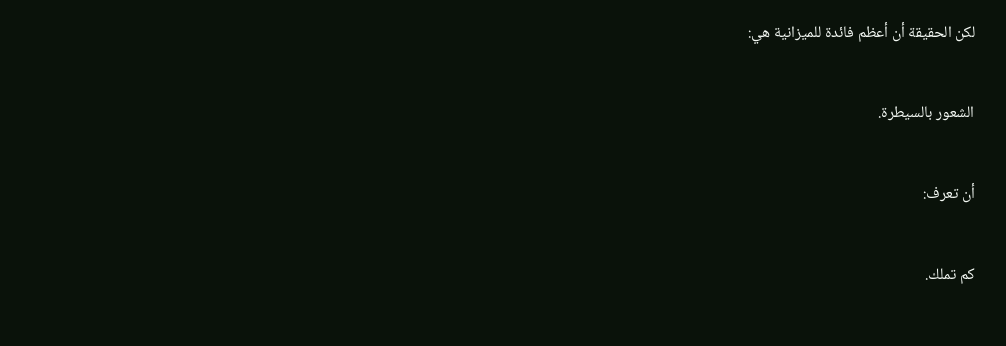لكن الحقيقة أن أعظم فائدة للميزانية هي:

الشعور بالسيطرة.

أن تعرف:

كم تملك.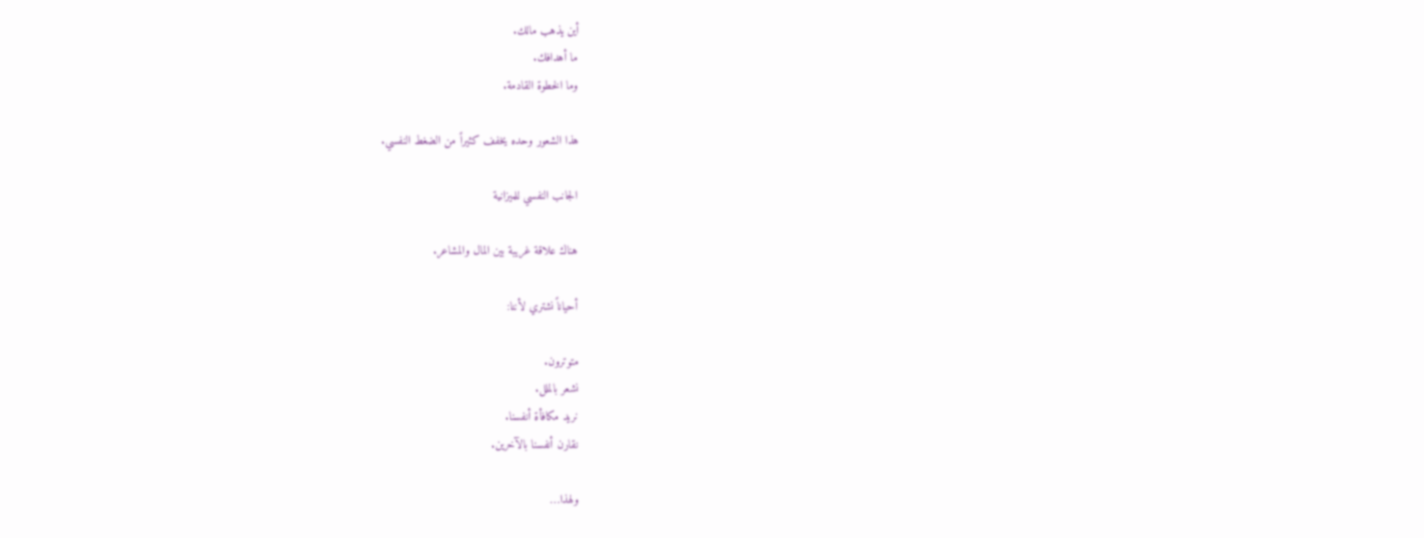أين يذهب مالك.
ما أهدافك.
وما الخطوة القادمة.

هذا الشعور وحده يخفف كثيراً من الضغط النفسي.

الجانب النفسي للميزانية

هناك علاقة غريبة بين المال والمشاعر.

أحياناً نشتري لأننا:

متوترون.
نشعر بالملل.
نريد مكافأة أنفسنا.
نقارن أنفسنا بالآخرين.

ولهذا…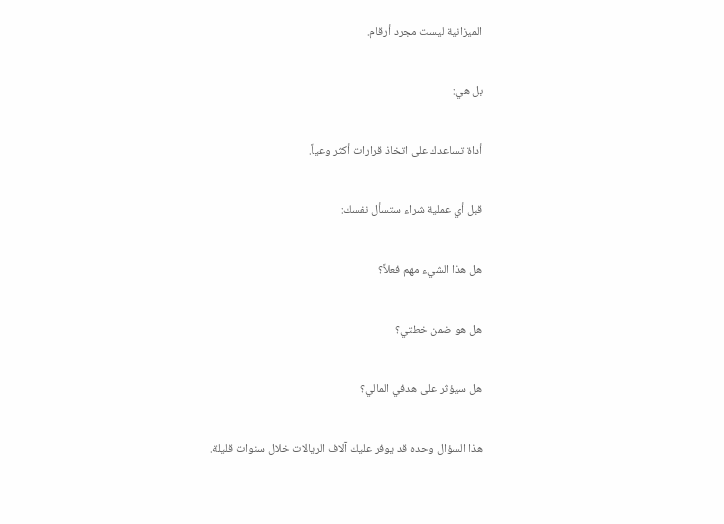الميزانية ليست مجرد أرقام.

بل هي:

أداة تساعدك على اتخاذ قرارات أكثر وعياً.

قبل أي عملية شراء ستسأل نفسك:

هل هذا الشيء مهم فعلاً؟

هل هو ضمن خطتي؟

هل سيؤثر على هدفي المالي؟

هذا السؤال وحده قد يوفر عليك آلاف الريالات خلال سنوات قليلة.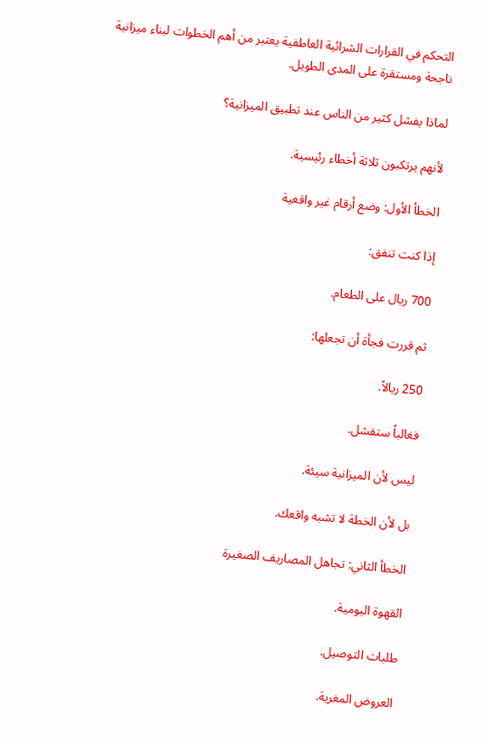التحكم في القرارات الشرائية العاطفية يعتبر من أهم الخطوات لبناء ميزانية ناجحة ومستقرة على المدى الطويل.

لماذا يفشل كثير من الناس عند تطبيق الميزانية؟

لأنهم يرتكبون ثلاثة أخطاء رئيسية.

الخطأ الأول: وضع أرقام غير واقعية

إذا كنت تنفق:

700 ريال على الطعام.

ثم قررت فجأة أن تجعلها:

250 ريالاً.

فغالباً ستفشل.

ليس لأن الميزانية سيئة.

بل لأن الخطة لا تشبه واقعك.

الخطأ الثاني: تجاهل المصاريف الصغيرة

القهوة اليومية.

طلبات التوصيل.

العروض المغرية.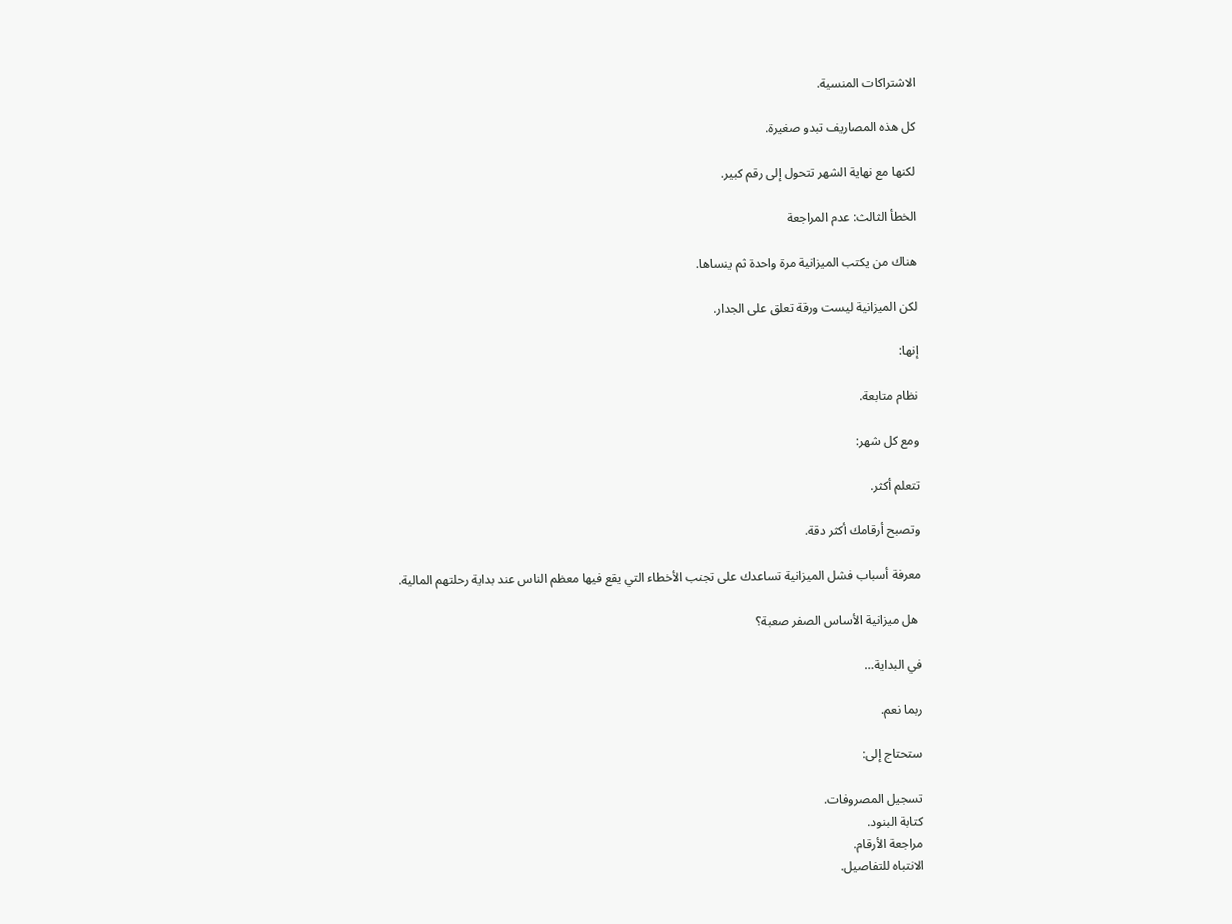الاشتراكات المنسية.

كل هذه المصاريف تبدو صغيرة.

لكنها مع نهاية الشهر تتحول إلى رقم كبير.

الخطأ الثالث: عدم المراجعة

هناك من يكتب الميزانية مرة واحدة ثم ينساها.

لكن الميزانية ليست ورقة تعلق على الجدار.

إنها:

نظام متابعة.

ومع كل شهر:

تتعلم أكثر.

وتصبح أرقامك أكثر دقة.

معرفة أسباب فشل الميزانية تساعدك على تجنب الأخطاء التي يقع فيها معظم الناس عند بداية رحلتهم المالية.

 هل ميزانية الأساس الصفر صعبة؟

في البداية…

ربما نعم.

ستحتاج إلى:

تسجيل المصروفات.
كتابة البنود.
مراجعة الأرقام.
الانتباه للتفاصيل.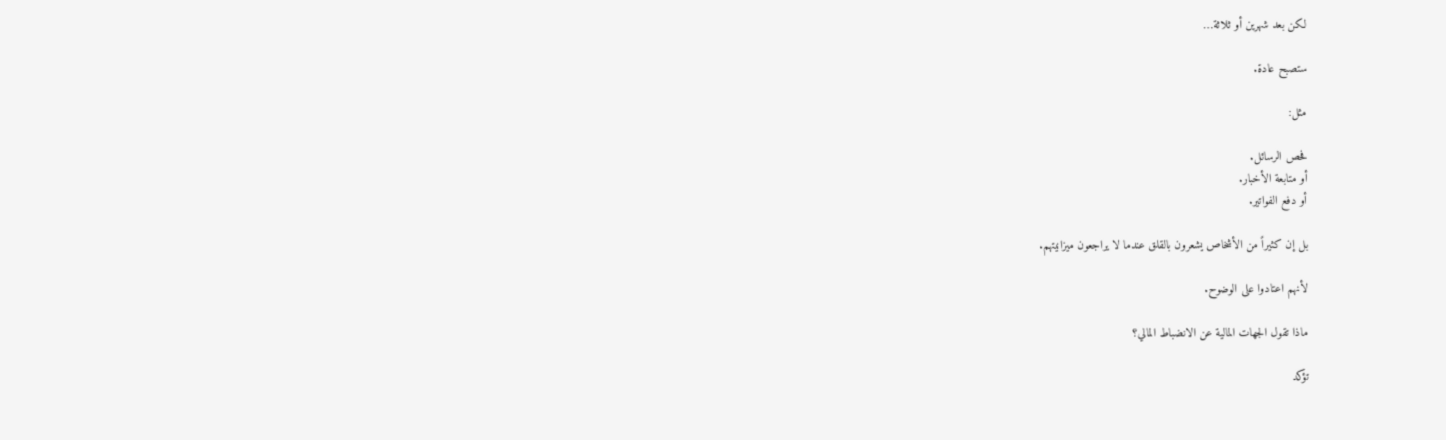لكن بعد شهرين أو ثلاثة…

ستصبح عادة.

مثل:

فحص الرسائل.
أو متابعة الأخبار.
أو دفع الفواتير.

بل إن كثيراً من الأشخاص يشعرون بالقلق عندما لا يراجعون ميزانيتهم.

لأنهم اعتادوا على الوضوح.

ماذا تقول الجهات المالية عن الانضباط المالي؟

تؤكد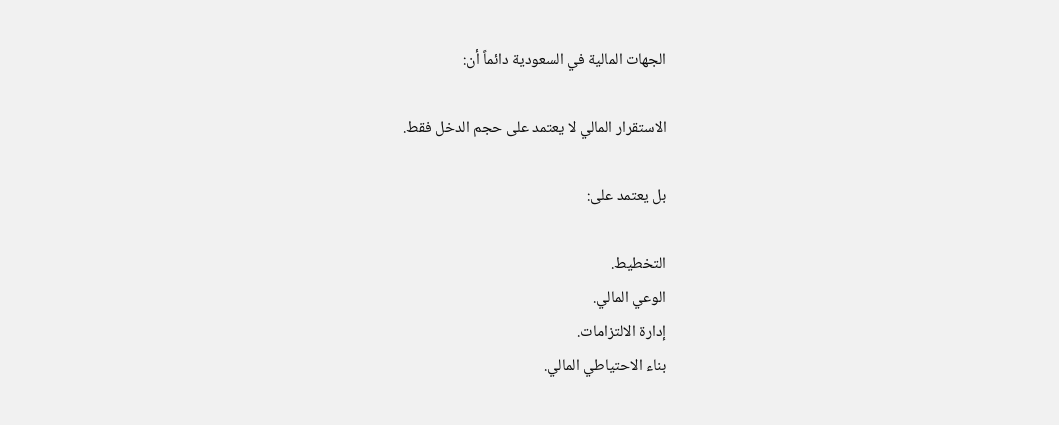الجهات المالية في السعودية دائماً أن:

الاستقرار المالي لا يعتمد على حجم الدخل فقط.

بل يعتمد على:

التخطيط.
الوعي المالي.
إدارة الالتزامات.
بناء الاحتياطي المالي.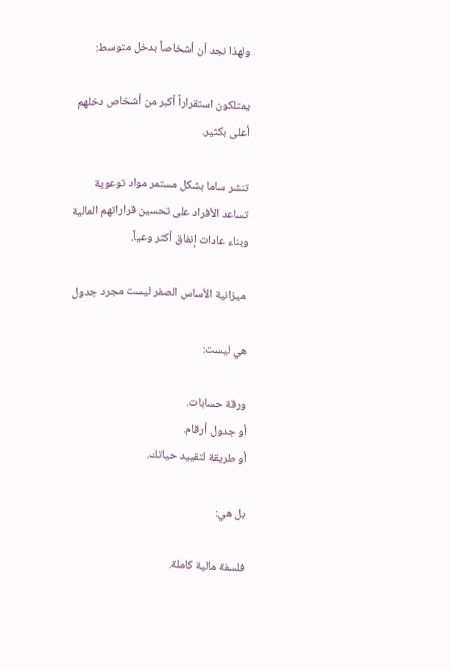ولهذا نجد أن أشخاصاً بدخل متوسط:

يمتلكون استقراراً أكبر من أشخاص دخلهم أعلى بكثير.

تنشر ساما بشكل مستمر مواد توعوية تساعد الأفراد على تحسين قراراتهم المالية وبناء عادات إنفاق أكثر وعياً.

 ميزانية الأساس الصفر ليست مجرد جدول

هي ليست:

ورقة حسابات.
أو جدول أرقام.
أو طريقة لتقييد حياتك.

بل هي:

فلسفة مالية كاملة.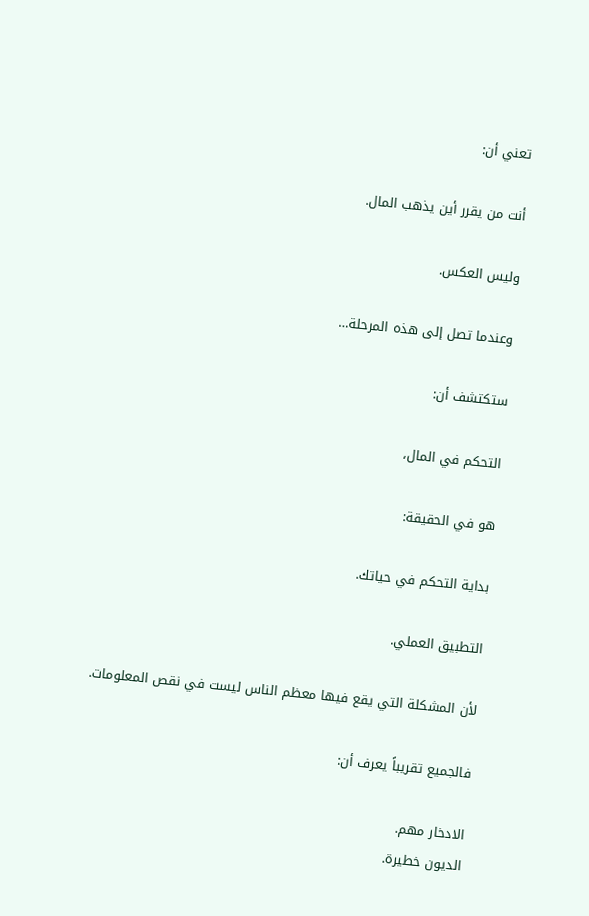تعني أن:

أنت من يقرر أين يذهب المال.

وليس العكس.

وعندما تصل إلى هذه المرحلة…

ستكتشف أن:

التحكم في المال،

هو في الحقيقة:

بداية التحكم في حياتك.

التطبيق العملي.

لأن المشكلة التي يقع فيها معظم الناس ليست في نقص المعلومات.

فالجميع تقريباً يعرف أن:

الادخار مهم.
الديون خطيرة.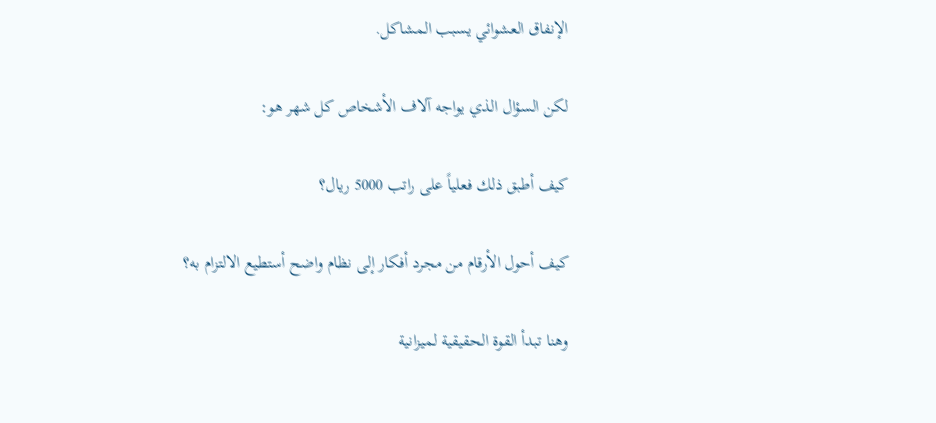الإنفاق العشوائي يسبب المشاكل.

لكن السؤال الذي يواجه آلاف الأشخاص كل شهر هو:

كيف أطبق ذلك فعلياً على راتب 5000 ريال؟

كيف أحول الأرقام من مجرد أفكار إلى نظام واضح أستطيع الالتزام به؟

وهنا تبدأ القوة الحقيقية لميزانية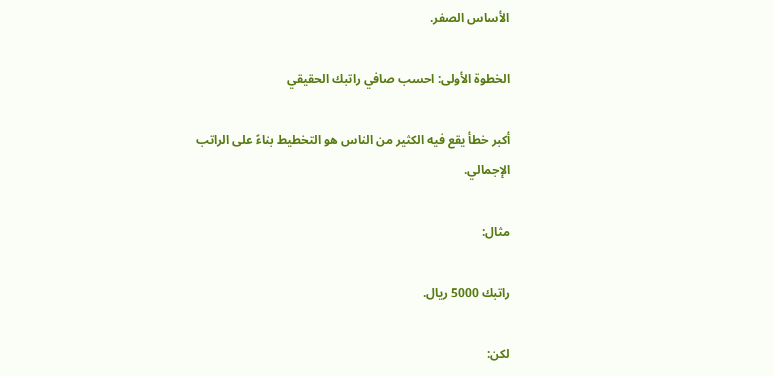الأساس الصفر.

الخطوة الأولى: احسب صافي راتبك الحقيقي

أكبر خطأ يقع فيه الكثير من الناس هو التخطيط بناءً على الراتب الإجمالي.

مثال:

راتبك 5000 ريال.

لكن: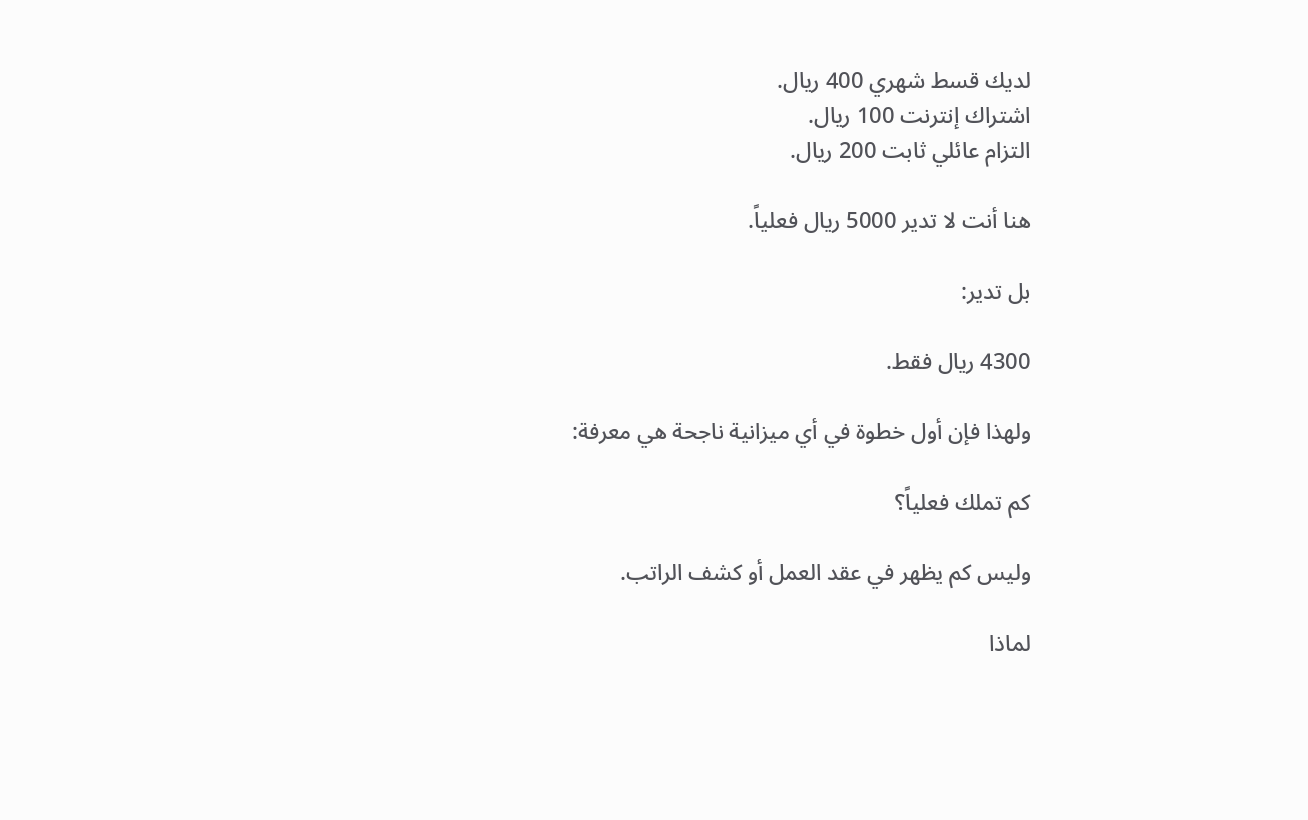لديك قسط شهري 400 ريال.
اشتراك إنترنت 100 ريال.
التزام عائلي ثابت 200 ريال.

هنا أنت لا تدير 5000 ريال فعلياً.

بل تدير:

4300 ريال فقط.

ولهذا فإن أول خطوة في أي ميزانية ناجحة هي معرفة:

كم تملك فعلياً؟

وليس كم يظهر في عقد العمل أو كشف الراتب.

لماذا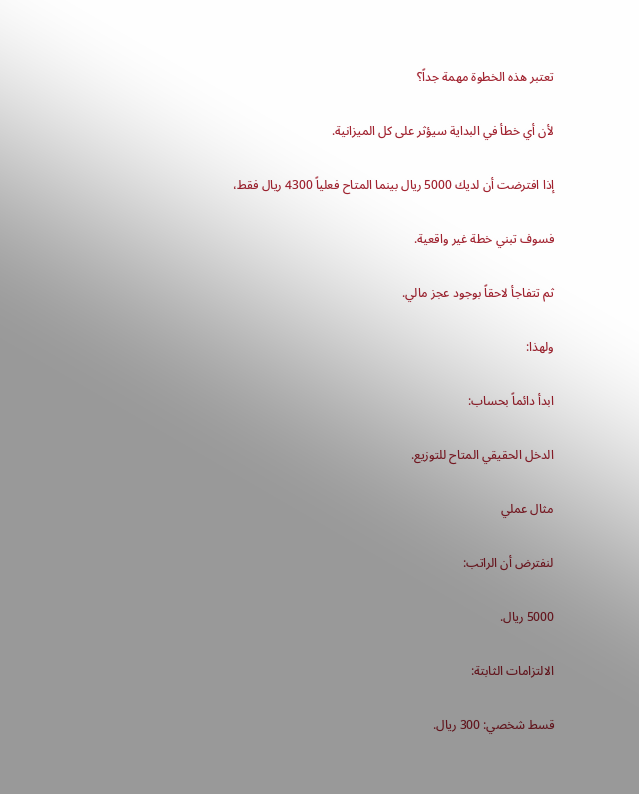تعتبر هذه الخطوة مهمة جداً؟

لأن أي خطأ في البداية سيؤثر على كل الميزانية.

إذا افترضت أن لديك 5000 ريال بينما المتاح فعلياً 4300 ريال فقط،

فسوف تبني خطة غير واقعية.

ثم تتفاجأ لاحقاً بوجود عجز مالي.

ولهذا:

ابدأ دائماً بحساب:

الدخل الحقيقي المتاح للتوزيع.

مثال عملي

لنفترض أن الراتب:

5000 ريال.

الالتزامات الثابتة:

قسط شخصي: 300 ريال.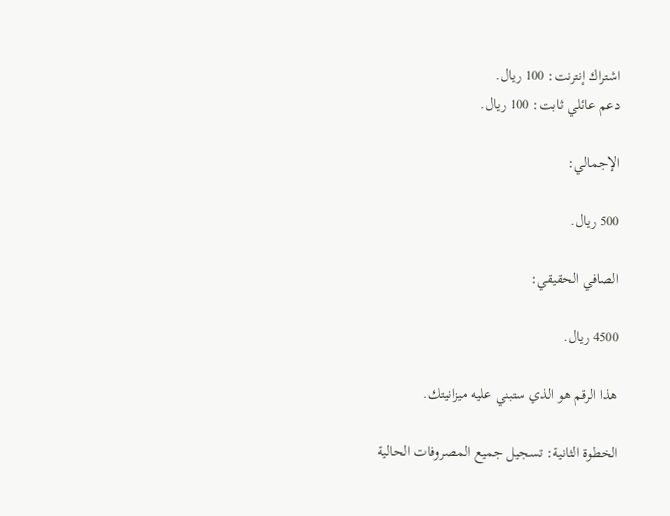اشتراك إنترنت: 100 ريال.
دعم عائلي ثابت: 100 ريال.

الإجمالي:

500 ريال.

الصافي الحقيقي:

4500 ريال.

هذا الرقم هو الذي ستبني عليه ميزانيتك.

الخطوة الثانية: تسجيل جميع المصروفات الحالية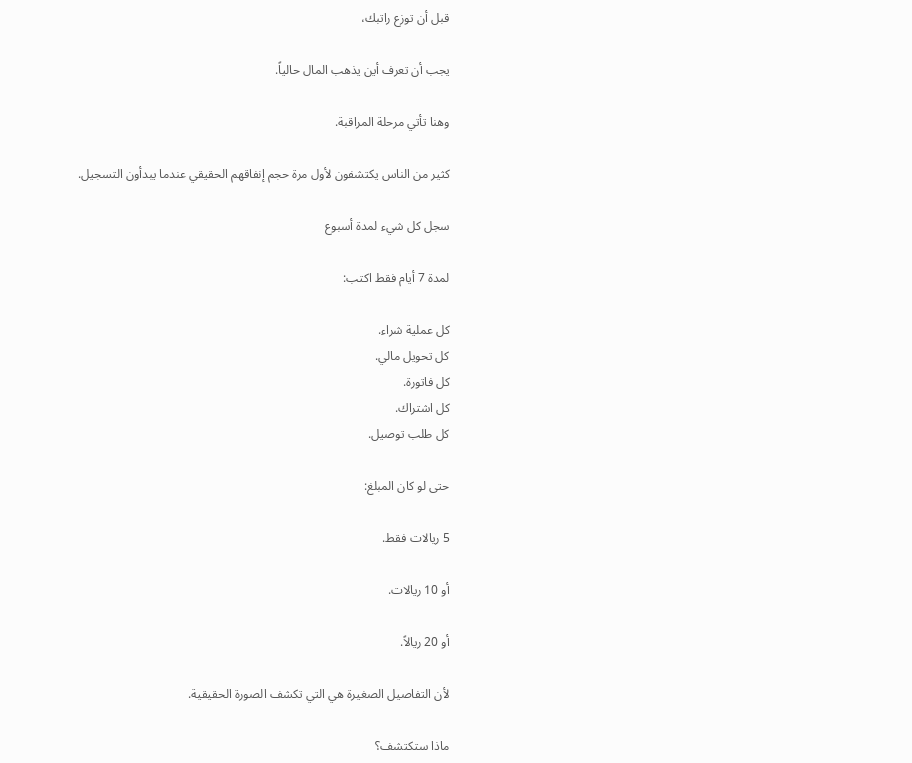قبل أن توزع راتبك،

يجب أن تعرف أين يذهب المال حالياً.

وهنا تأتي مرحلة المراقبة.

كثير من الناس يكتشفون لأول مرة حجم إنفاقهم الحقيقي عندما يبدأون التسجيل.

سجل كل شيء لمدة أسبوع

لمدة 7 أيام فقط اكتب:

كل عملية شراء.
كل تحويل مالي.
كل فاتورة.
كل اشتراك.
كل طلب توصيل.

حتى لو كان المبلغ:

5 ريالات فقط.

أو 10 ريالات.

أو 20 ريالاً.

لأن التفاصيل الصغيرة هي التي تكشف الصورة الحقيقية.

ماذا ستكتشف؟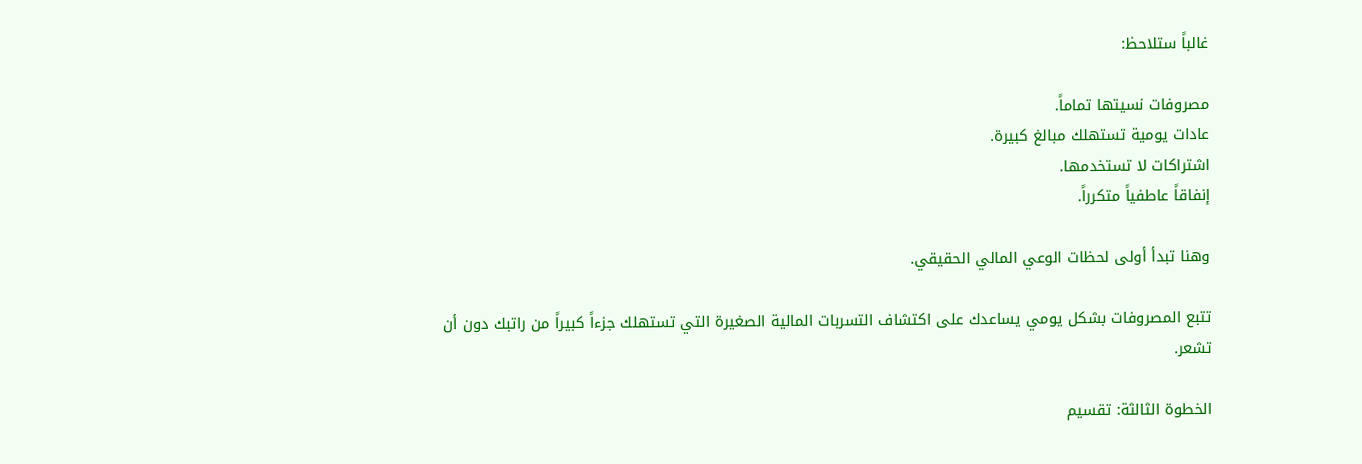غالباً ستلاحظ:

مصروفات نسيتها تماماً.
عادات يومية تستهلك مبالغ كبيرة.
اشتراكات لا تستخدمها.
إنفاقاً عاطفياً متكرراً.

وهنا تبدأ أولى لحظات الوعي المالي الحقيقي.

تتبع المصروفات بشكل يومي يساعدك على اكتشاف التسربات المالية الصغيرة التي تستهلك جزءاً كبيراً من راتبك دون أن تشعر.

الخطوة الثالثة: تقسيم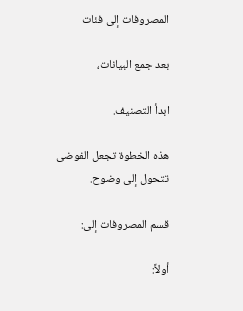المصروفات إلى فئات

بعد جمع البيانات،

ابدأ التصنيف.

هذه الخطوة تجعل الفوضى تتحول إلى وضوح.

قسم المصروفات إلى:

أولاً: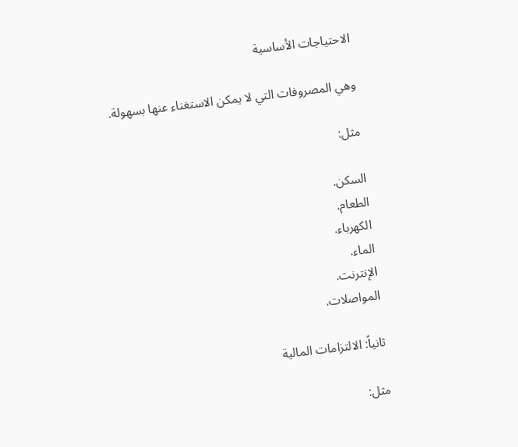الاحتياجات الأساسية

وهي المصروفات التي لا يمكن الاستغناء عنها بسهولة.

مثل:

السكن.
الطعام.
الكهرباء.
الماء.
الإنترنت.
المواصلات.

ثانياً: الالتزامات المالية

مثل: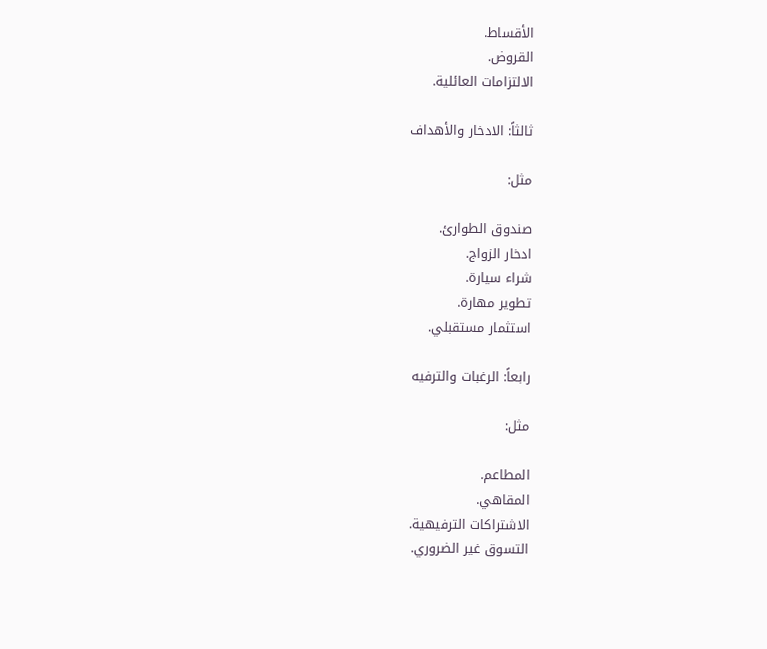الأقساط.
القروض.
الالتزامات العائلية.

ثالثاً: الادخار والأهداف

مثل:

صندوق الطوارئ.
ادخار الزواج.
شراء سيارة.
تطوير مهارة.
استثمار مستقبلي.

رابعاً: الرغبات والترفيه

مثل:

المطاعم.
المقاهي.
الاشتراكات الترفيهية.
التسوق غير الضروري.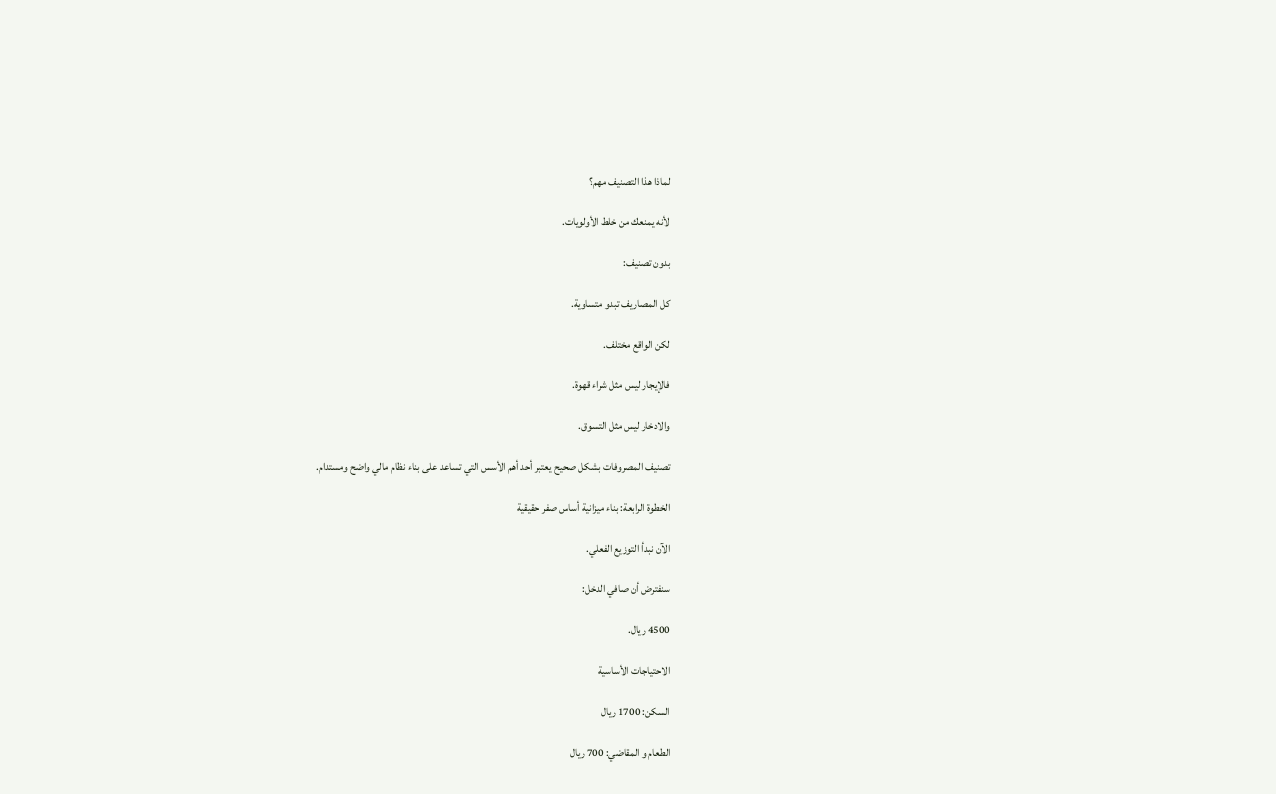لماذا هذا التصنيف مهم؟

لأنه يمنعك من خلط الأولويات.

بدون تصنيف:

كل المصاريف تبدو متساوية.

لكن الواقع مختلف.

فالإيجار ليس مثل شراء قهوة.

والادخار ليس مثل التسوق.

تصنيف المصروفات بشكل صحيح يعتبر أحد أهم الأسس التي تساعد على بناء نظام مالي واضح ومستدام.

الخطوة الرابعة: بناء ميزانية أساس صفر حقيقية

الآن نبدأ التوزيع الفعلي.

سنفترض أن صافي الدخل:

4500 ريال.

الاحتياجات الأساسية

السكن: 1700 ريال

الطعام و المقاضي: 700 ريال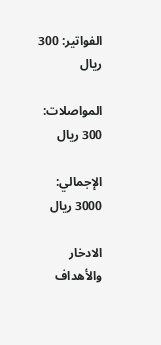الفواتير: 300 ريال

المواصلات: 300 ريال

الإجمالي: 3000 ريال

الادخار والأهداف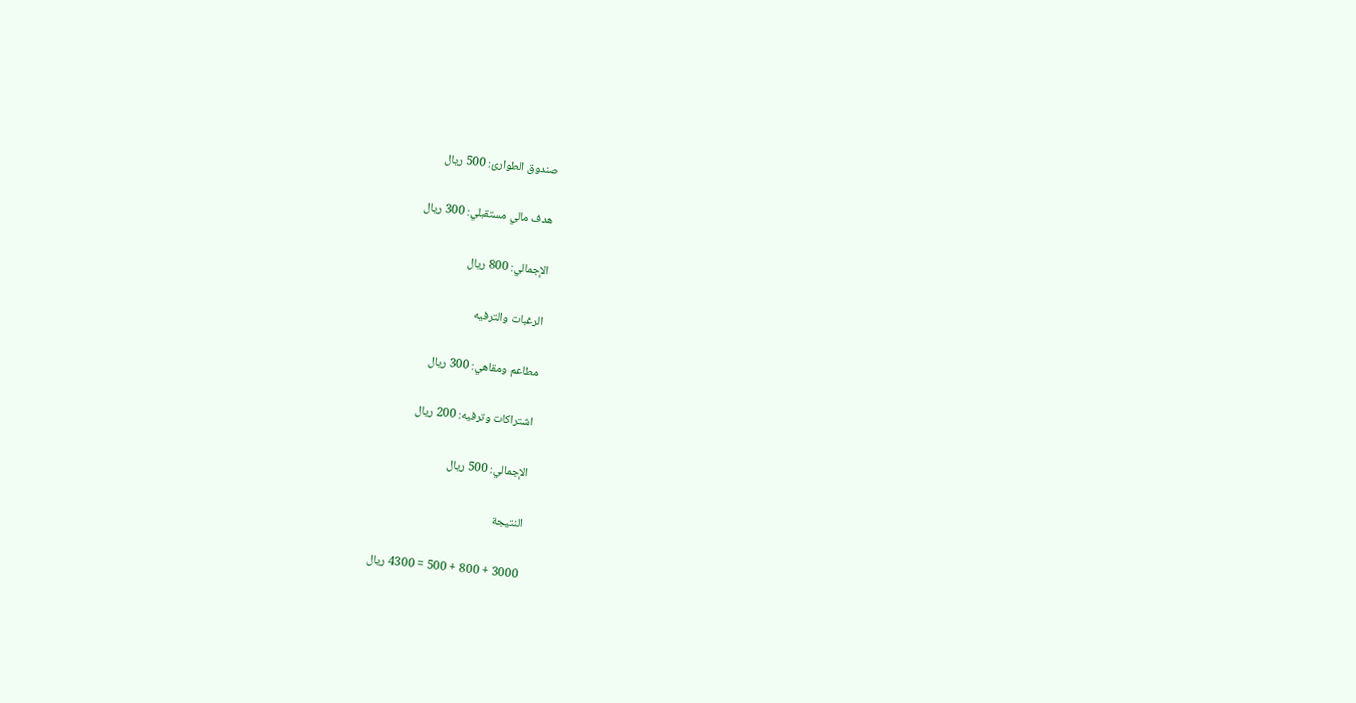صندوق الطوارئ: 500 ريال

هدف مالي مستقبلي: 300 ريال

الإجمالي: 800 ريال

الرغبات والترفيه

مطاعم ومقاهي: 300 ريال

اشتراكات وترفيه: 200 ريال

الإجمالي: 500 ريال

النتيجة

3000 + 800 + 500 = 4300 ريال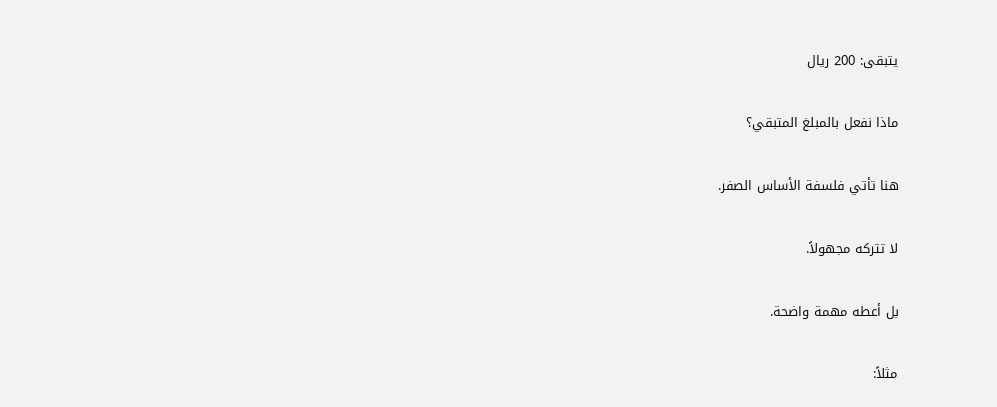يتبقى: 200 ريال

ماذا نفعل بالمبلغ المتبقي؟

هنا تأتي فلسفة الأساس الصفر.

لا تتركه مجهولاً.

بل أعطه مهمة واضحة.

مثلاً: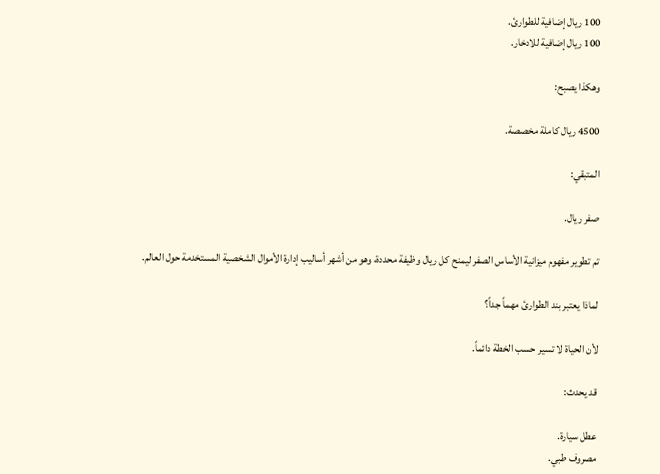100 ريال إضافية للطوارئ.
100 ريال إضافية للادخار.

وهكذا يصبح:

4500 ريال كاملة مخصصة.

المتبقي:

صفر ريال.

تم تطوير مفهوم ميزانية الأساس الصفر ليمنح كل ريال وظيفة محددة، وهو من أشهر أساليب إدارة الأموال الشخصية المستخدمة حول العالم.

لماذا يعتبر بند الطوارئ مهماً جداً؟

لأن الحياة لا تسير حسب الخطة دائماً.

قد يحدث:

عطل سيارة.
مصروف طبي.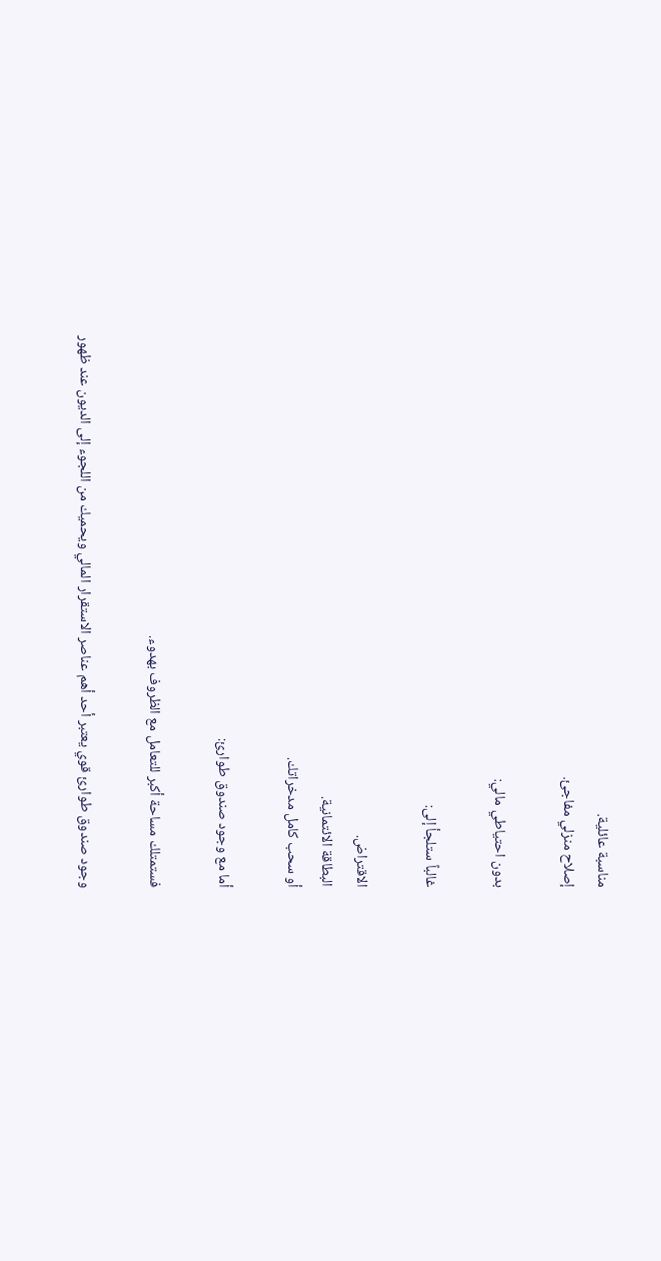مناسبة عائلية.
إصلاح منزلي مفاجئ.

بدون احتياطي مالي:

غالباً ستلجأ إلى:

الاقتراض.
البطاقة الائتمانية.
أو سحب كامل مدخراتك.

أما مع وجود صندوق طوارئ:

فستمتلك مساحة أكبر للتعامل مع الظروف بهدوء.

وجود صندوق طوارئ قوي يعتبر أحد أهم عناصر الاستقرار المالي ويحميك من اللجوء إلى الديون عند ظهور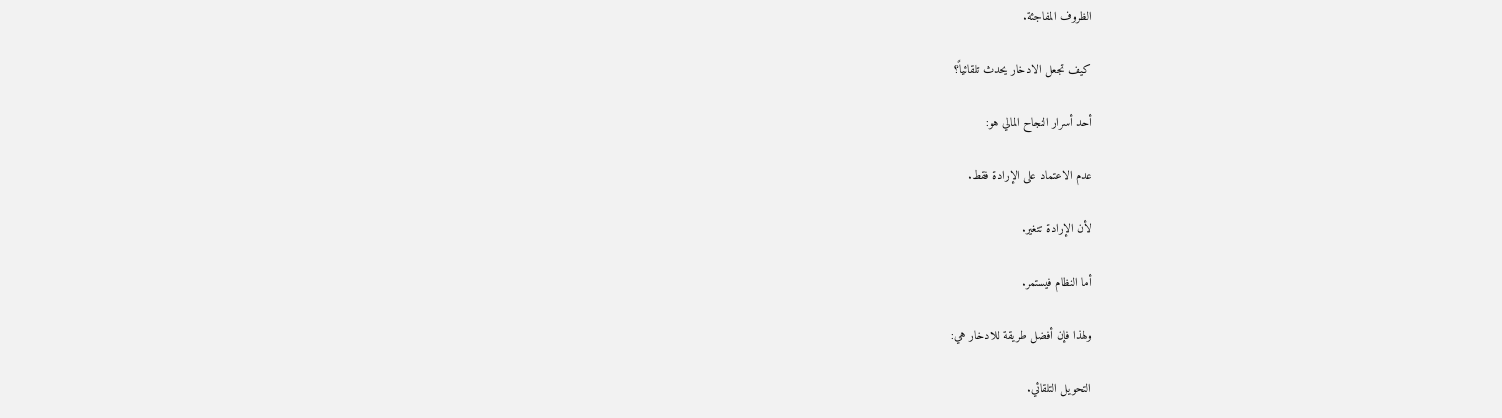الظروف المفاجئة.

كيف تجعل الادخار يحدث تلقائياً؟

أحد أسرار النجاح المالي هو:

عدم الاعتماد على الإرادة فقط.

لأن الإرادة تتغير.

أما النظام فيستمر.

ولهذا فإن أفضل طريقة للادخار هي:

التحويل التلقائي.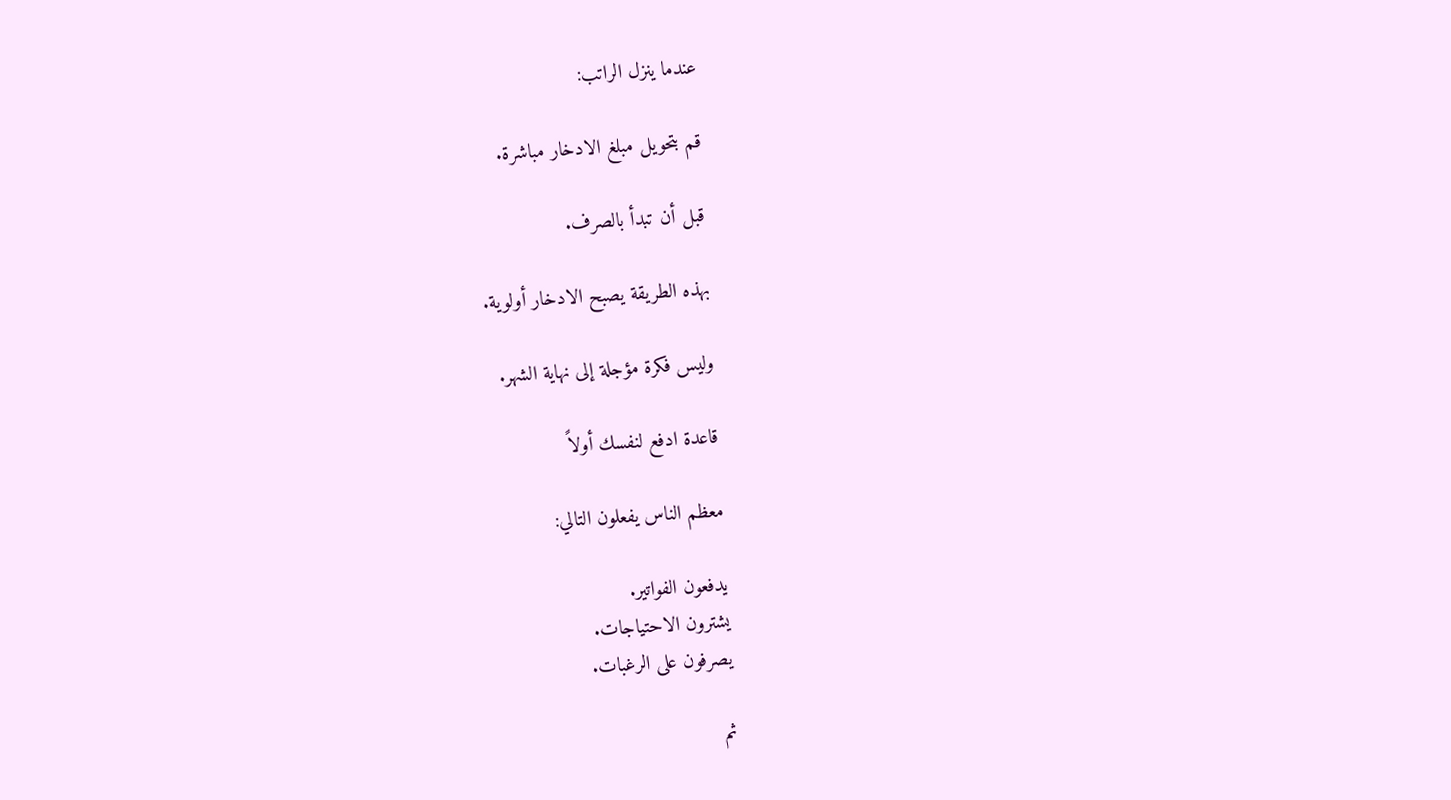عندما ينزل الراتب:

قم بتحويل مبلغ الادخار مباشرة.

قبل أن تبدأ بالصرف.

بهذه الطريقة يصبح الادخار أولوية.

وليس فكرة مؤجلة إلى نهاية الشهر.

قاعدة ادفع لنفسك أولاً

معظم الناس يفعلون التالي:

يدفعون الفواتير.
يشترون الاحتياجات.
يصرفون على الرغبات.

ثم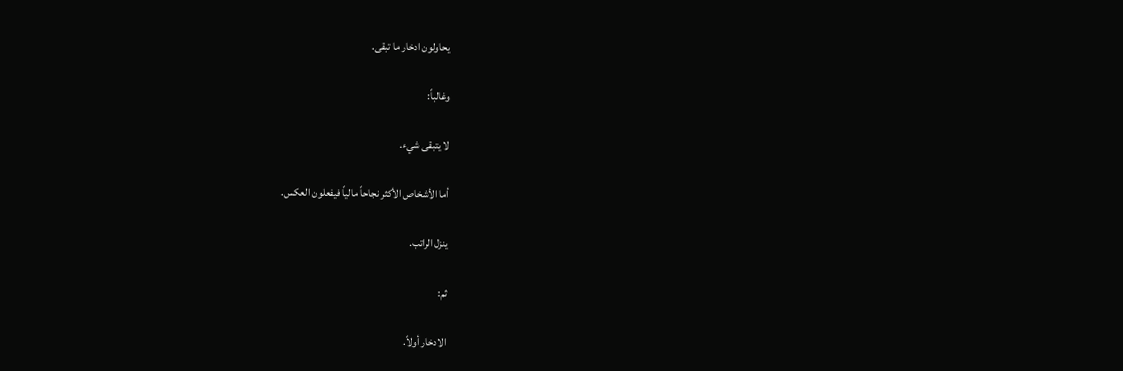يحاولون ادخار ما تبقى.

وغالباً:

لا يتبقى شيء.

أما الأشخاص الأكثر نجاحاً مالياً فيفعلون العكس.

ينزل الراتب.

ثم:

الادخار أولاً.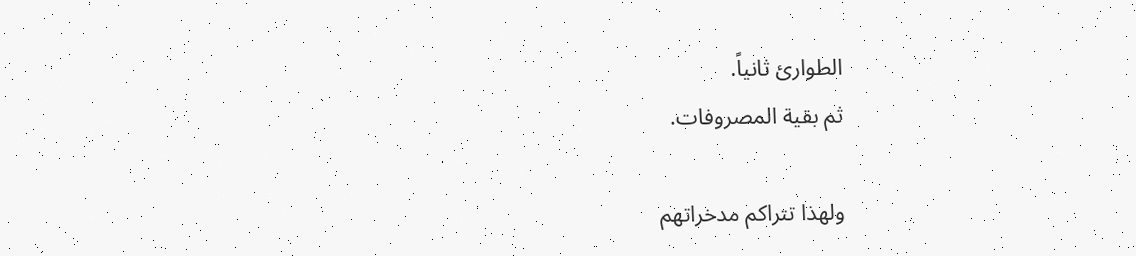الطوارئ ثانياً.
ثم بقية المصروفات.

ولهذا تتراكم مدخراتهم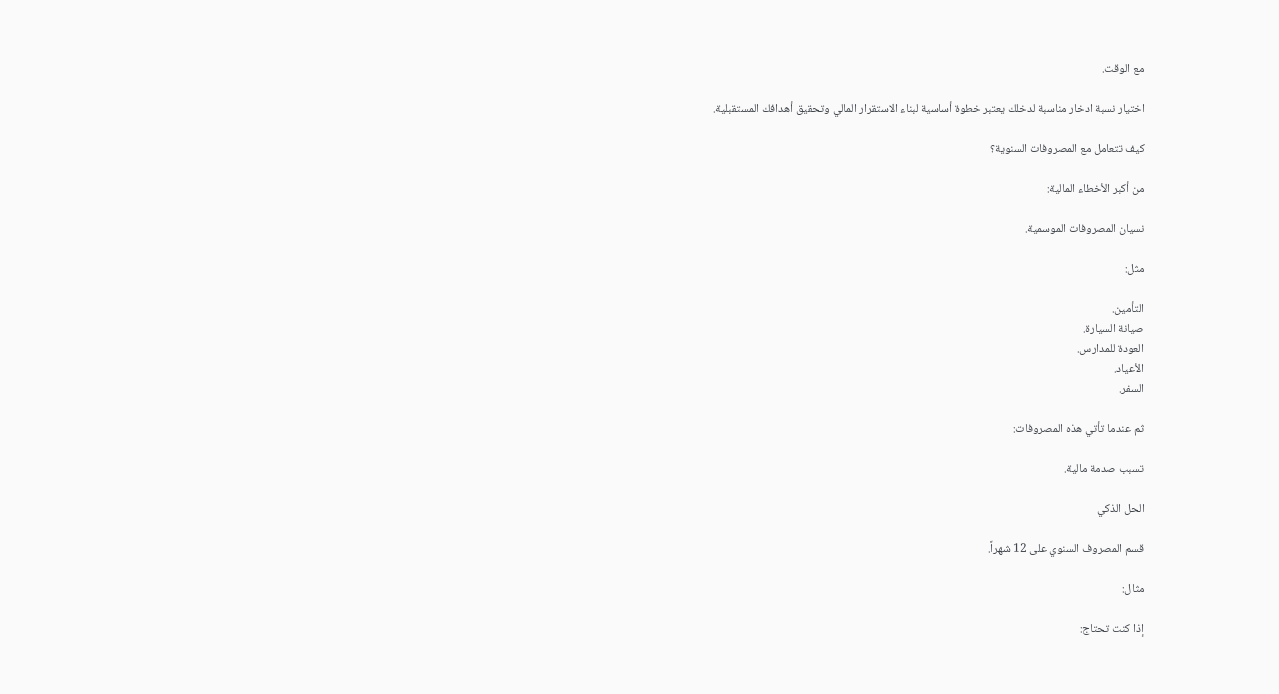مع الوقت.

اختيار نسبة ادخار مناسبة لدخلك يعتبر خطوة أساسية لبناء الاستقرار المالي وتحقيق أهدافك المستقبلية.

كيف تتعامل مع المصروفات السنوية؟

من أكبر الأخطاء المالية:

نسيان المصروفات الموسمية.

مثل:

التأمين.
صيانة السيارة.
العودة للمدارس.
الأعياد.
السفر.

ثم عندما تأتي هذه المصروفات:

تسبب صدمة مالية.

الحل الذكي

قسم المصروف السنوي على 12 شهراً.

مثال:

إذا كنت تحتاج: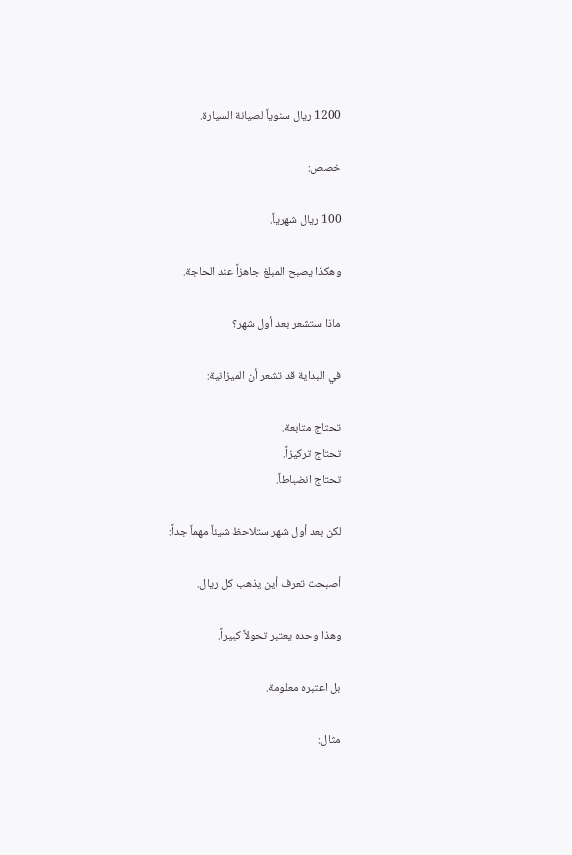1200 ريال سنوياً لصيانة السيارة.

خصص:

100 ريال شهرياً.

وهكذا يصبح المبلغ جاهزاً عند الحاجة.

ماذا ستشعر بعد أول شهر؟

في البداية قد تشعر أن الميزانية:

تحتاج متابعة.
تحتاج تركيزاً.
تحتاج انضباطاً.

لكن بعد أول شهر ستلاحظ شيئاً مهماً جداً:

أصبحت تعرف أين يذهب كل ريال.

وهذا وحده يعتبر تحولاً كبيراً.

بل اعتبره معلومة.

مثال: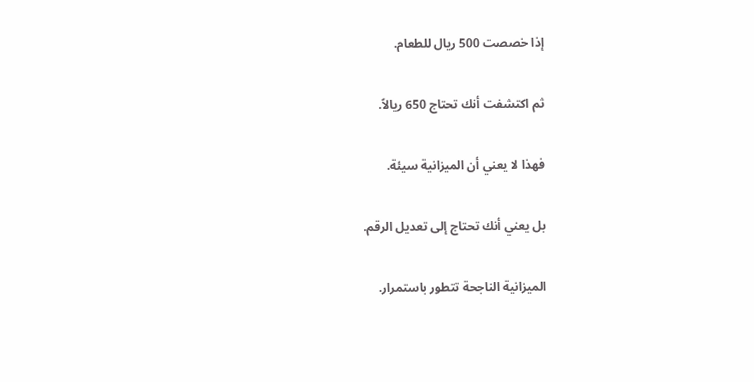إذا خصصت 500 ريال للطعام.

ثم اكتشفت أنك تحتاج 650 ريالاً.

فهذا لا يعني أن الميزانية سيئة.

بل يعني أنك تحتاج إلى تعديل الرقم.

الميزانية الناجحة تتطور باستمرار.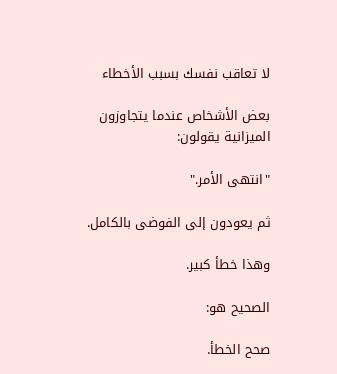لا تعاقب نفسك بسبب الأخطاء

بعض الأشخاص عندما يتجاوزون الميزانية يقولون:

"انتهى الأمر."

ثم يعودون إلى الفوضى بالكامل.

وهذا خطأ كبير.

الصحيح هو:

صحح الخطأ.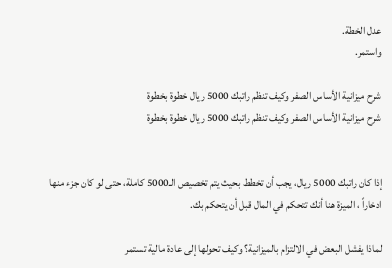عدل الخطة.
واستمر.

شرح ميزانية الأساس الصفر وكيف تنظم راتبك 5000 ريال خطوة بخطوة
شرح ميزانية الأساس الصفر وكيف تنظم راتبك 5000 ريال خطوة بخطوة


إذا كان راتبك 5000 ريال، يجب أن تخطط بحيث يتم تخصيص الـ5000 كاملة، حتى لو كان جزء منها ادخاراً ، الميزة هنا أنك تتحكم في المال قبل أن يتحكم بك.

لماذا يفشل البعض في الالتزام بالميزانية؟ وكيف تحولها إلى عادة مالية تستمر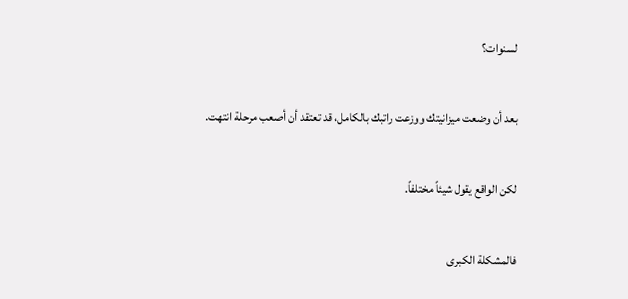لسنوات؟

بعد أن وضعت ميزانيتك ووزعت راتبك بالكامل، قد تعتقد أن أصعب مرحلة انتهت.

لكن الواقع يقول شيئاً مختلفاً.

فالمشكلة الكبرى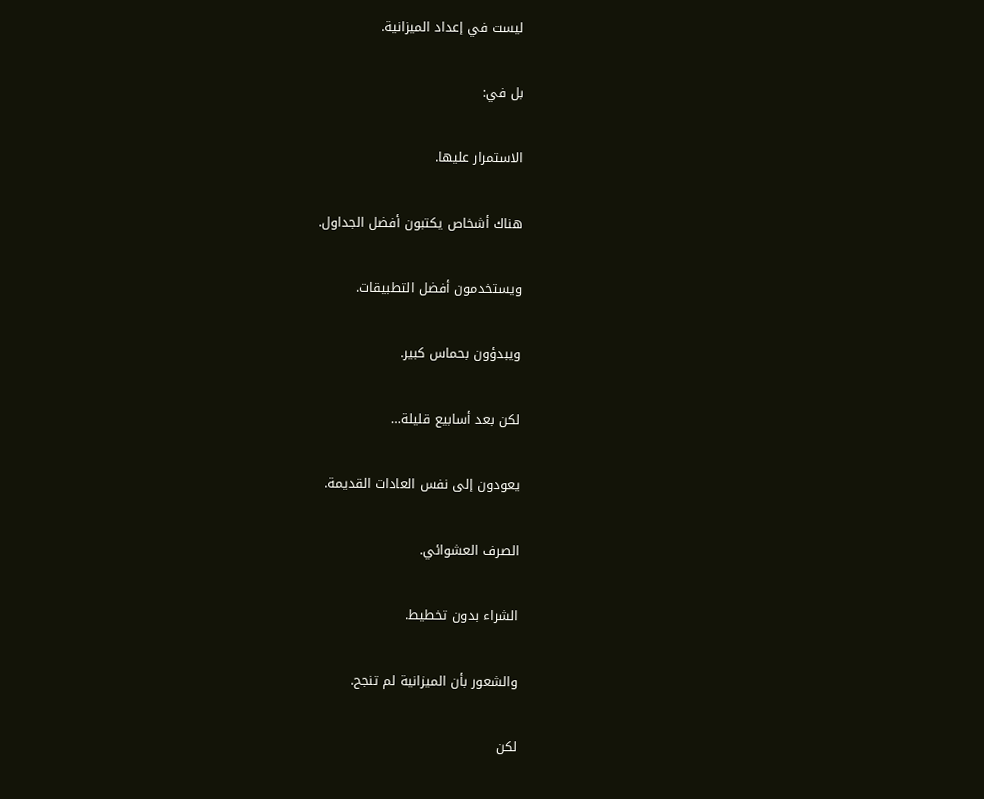ليست في إعداد الميزانية.

بل في:

الاستمرار عليها.

هناك أشخاص يكتبون أفضل الجداول.

ويستخدمون أفضل التطبيقات.

ويبدؤون بحماس كبير.

لكن بعد أسابيع قليلة…

يعودون إلى نفس العادات القديمة.

الصرف العشوائي.

الشراء بدون تخطيط.

والشعور بأن الميزانية لم تنجح.

لكن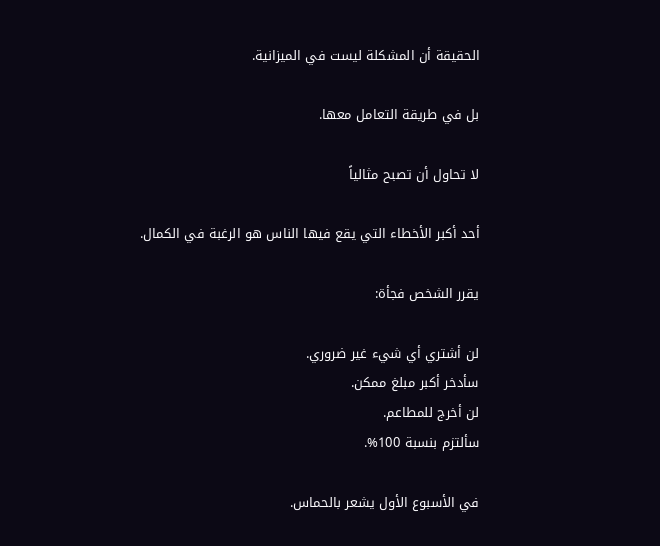الحقيقة أن المشكلة ليست في الميزانية.

بل في طريقة التعامل معها.

لا تحاول أن تصبح مثالياً

أحد أكبر الأخطاء التي يقع فيها الناس هو الرغبة في الكمال.

يقرر الشخص فجأة:

لن أشتري أي شيء غير ضروري.
سأدخر أكبر مبلغ ممكن.
لن أخرج للمطاعم.
سألتزم بنسبة 100%.

في الأسبوع الأول يشعر بالحماس.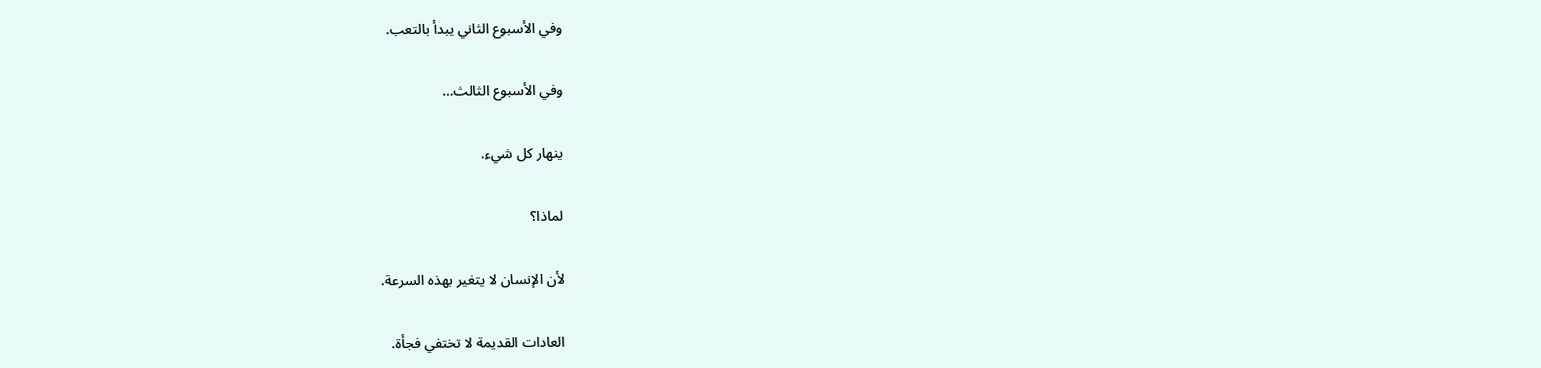وفي الأسبوع الثاني يبدأ بالتعب.

وفي الأسبوع الثالث…

ينهار كل شيء.

لماذا؟

لأن الإنسان لا يتغير بهذه السرعة.

العادات القديمة لا تختفي فجأة.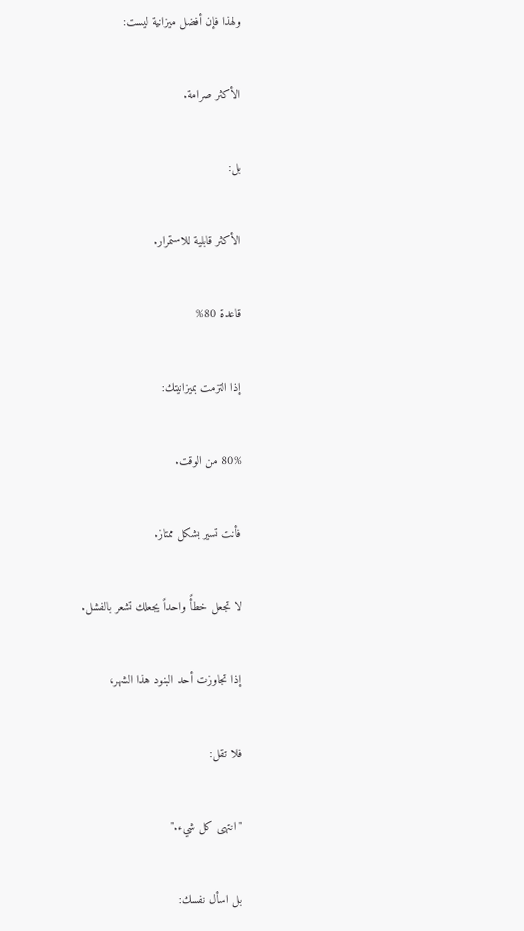ولهذا فإن أفضل ميزانية ليست:

الأكثر صرامة.

بل:

الأكثر قابلية للاستمرار.

قاعدة 80%

إذا التزمت بميزانيتك:

80% من الوقت.

فأنت تسير بشكل ممتاز.

لا تجعل خطأً واحداً يجعلك تشعر بالفشل.

إذا تجاوزت أحد البنود هذا الشهر،

فلا تقل:

"انتهى كل شيء."

بل اسأل نفسك: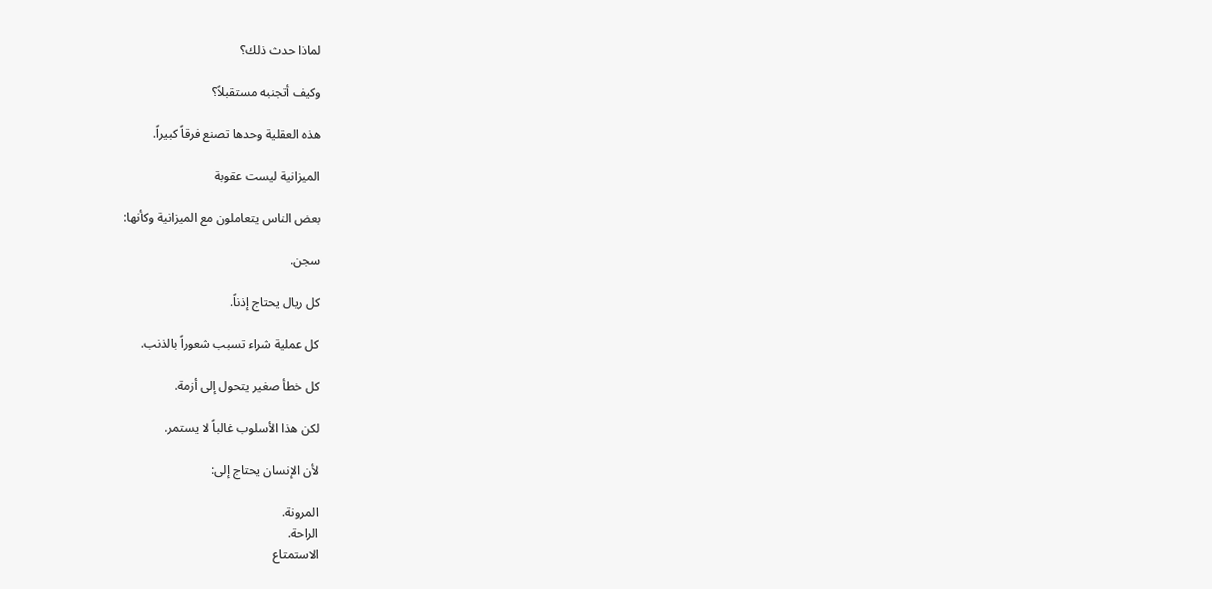لماذا حدث ذلك؟

وكيف أتجنبه مستقبلاً؟

هذه العقلية وحدها تصنع فرقاً كبيراً.

الميزانية ليست عقوبة

بعض الناس يتعاملون مع الميزانية وكأنها:

سجن.

كل ريال يحتاج إذناً.

كل عملية شراء تسبب شعوراً بالذنب.

كل خطأ صغير يتحول إلى أزمة.

لكن هذا الأسلوب غالباً لا يستمر.

لأن الإنسان يحتاج إلى:

المرونة.
الراحة.
الاستمتاع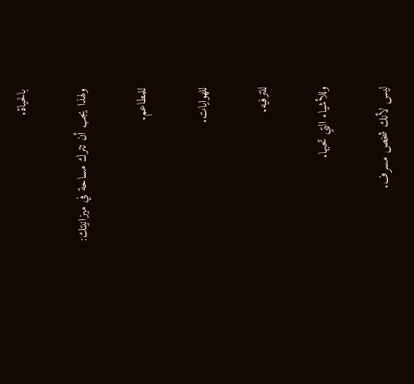بالحياة.

ولهذا يجب أن تترك مساحة في ميزانيتك:

للمطاعم.

للهوايات.

للترفيه.

وللأشياء التي تحبها.

ليس لأنك شخص مسرف.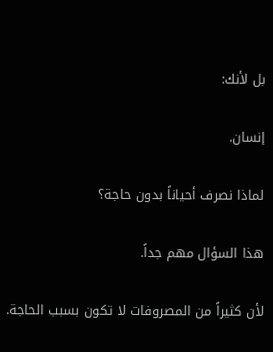بل لأنك:

إنسان.

لماذا نصرف أحياناً بدون حاجة؟

هذا السؤال مهم جداً.

لأن كثيراً من المصروفات لا تكون بسبب الحاجة.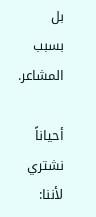بل بسبب المشاعر.

أحياناً نشتري لأننا: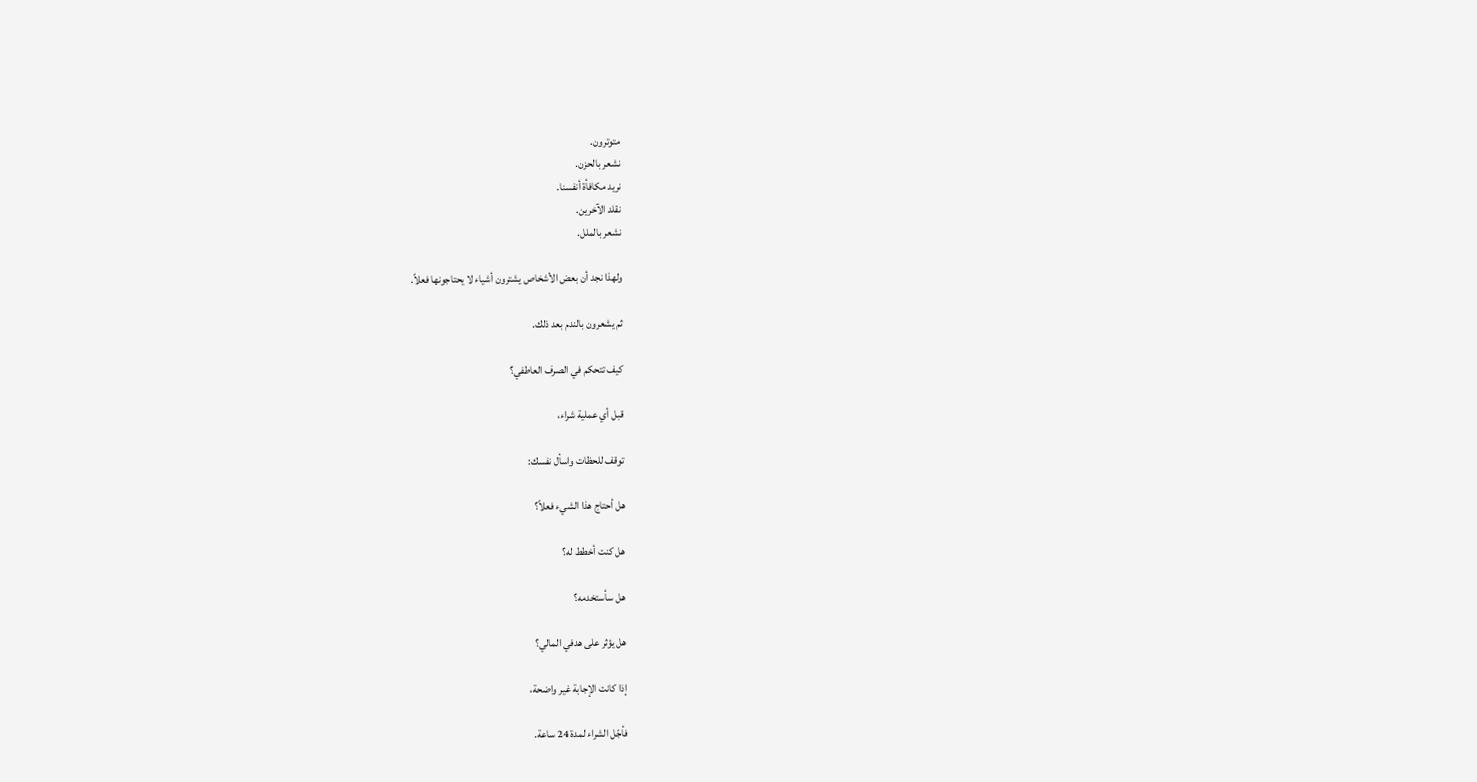متوترون.
نشعر بالحزن.
نريد مكافأة أنفسنا.
نقلد الآخرين.
نشعر بالملل.

ولهذا نجد أن بعض الأشخاص يشترون أشياء لا يحتاجونها فعلاً.

ثم يشعرون بالندم بعد ذلك.

كيف تتحكم في الصرف العاطفي؟

قبل أي عملية شراء،

توقف للحظات واسأل نفسك:

هل أحتاج هذا الشيء فعلاً؟

هل كنت أخطط له؟

هل سأستخدمه؟

هل يؤثر على هدفي المالي؟

إذا كانت الإجابة غير واضحة،

فأجّل الشراء لمدة 24 ساعة.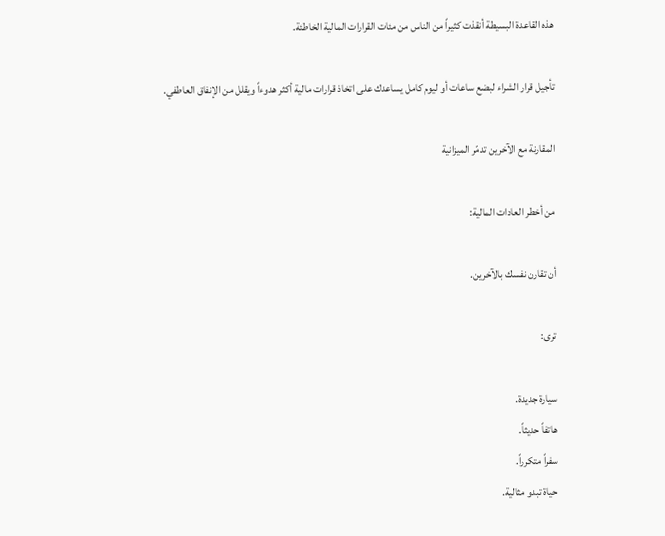هذه القاعدة البسيطة أنقذت كثيراً من الناس من مئات القرارات المالية الخاطئة.

تأجيل قرار الشراء لبضع ساعات أو ليوم كامل يساعدك على اتخاذ قرارات مالية أكثر هدوءاً ويقلل من الإنفاق العاطفي.

المقارنة مع الآخرين تدمّر الميزانية

من أخطر العادات المالية:

أن تقارن نفسك بالآخرين.

ترى:

سيارة جديدة.
هاتفاً حديثاً.
سفراً متكرراً.
حياة تبدو مثالية.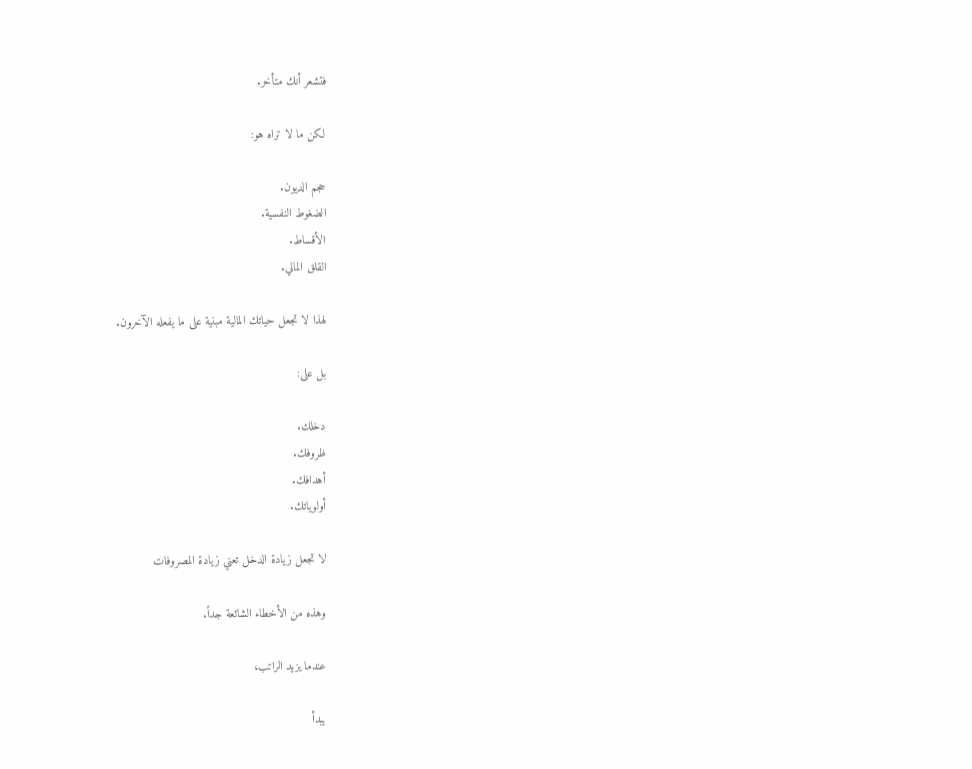فتشعر أنك متأخر.

لكن ما لا تراه هو:

حجم الديون.
الضغوط النفسية.
الأقساط.
القلق المالي.

لهذا لا تجعل حياتك المالية مبنية على ما يفعله الآخرون.

بل على:

دخلك.
ظروفك.
أهدافك.
أولوياتك.

لا تجعل زيادة الدخل تعني زيادة المصروفات

وهذه من الأخطاء الشائعة جداً.

عندما يزيد الراتب،

يبدأ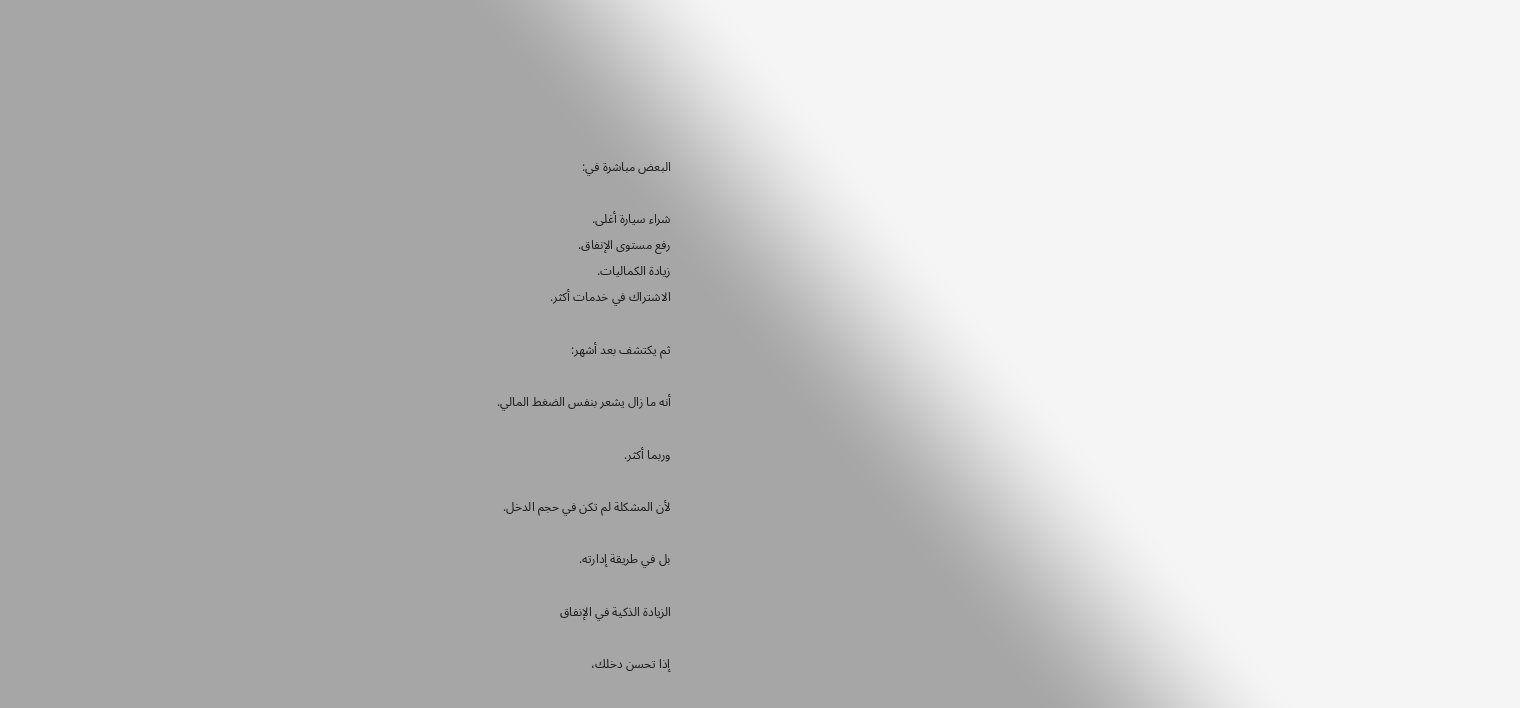البعض مباشرة في:

شراء سيارة أغلى.
رفع مستوى الإنفاق.
زيادة الكماليات.
الاشتراك في خدمات أكثر.

ثم يكتشف بعد أشهر:

أنه ما زال يشعر بنفس الضغط المالي.

وربما أكثر.

لأن المشكلة لم تكن في حجم الدخل.

بل في طريقة إدارته.

الزيادة الذكية في الإنفاق

إذا تحسن دخلك،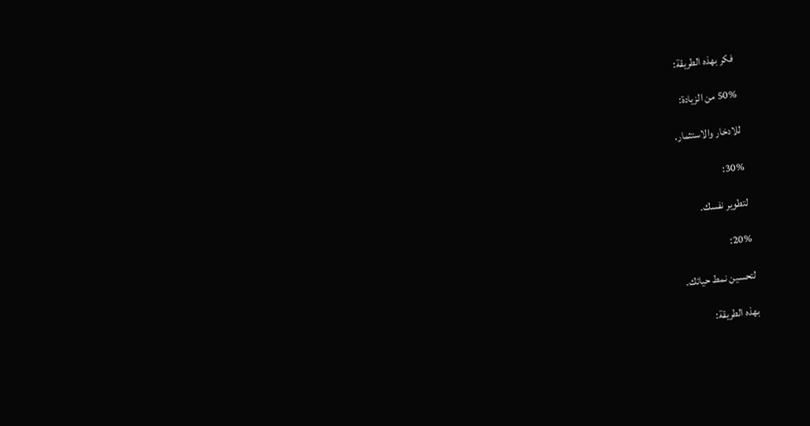فكر بهذه الطريقة:

50% من الزيادة:

للادخار والاستثمار.

30%:

لتطوير نفسك.

20%:

لتحسين نمط حياتك.

بهذه الطريقة: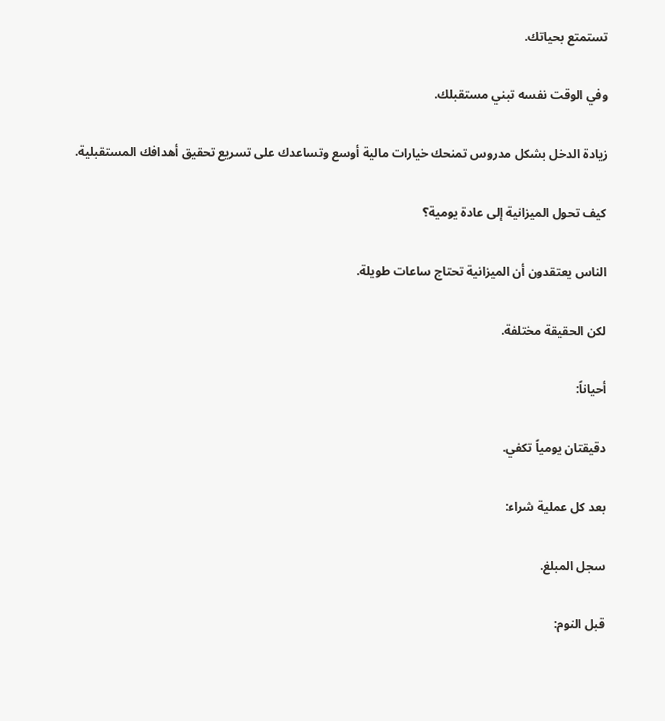تستمتع بحياتك.

وفي الوقت نفسه تبني مستقبلك.

زيادة الدخل بشكل مدروس تمنحك خيارات مالية أوسع وتساعدك على تسريع تحقيق أهدافك المستقبلية.

كيف تحول الميزانية إلى عادة يومية؟

الناس يعتقدون أن الميزانية تحتاج ساعات طويلة.

لكن الحقيقة مختلفة.

أحياناً:

دقيقتان يومياً تكفي.

بعد كل عملية شراء:

سجل المبلغ.

قبل النوم: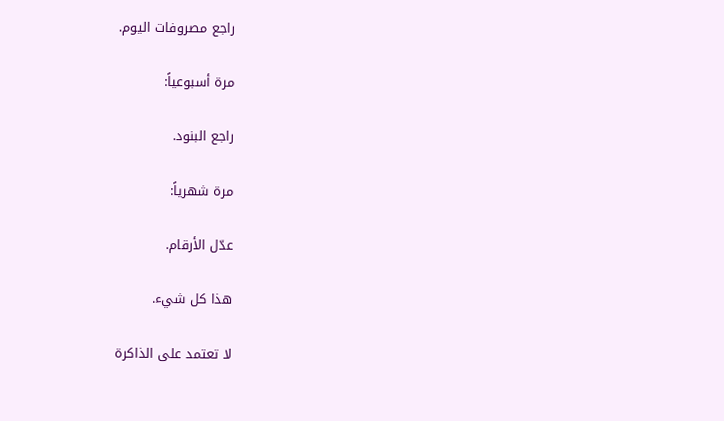راجع مصروفات اليوم.

مرة أسبوعياً:

راجع البنود.

مرة شهرياً:

عدّل الأرقام.

هذا كل شيء.

لا تعتمد على الذاكرة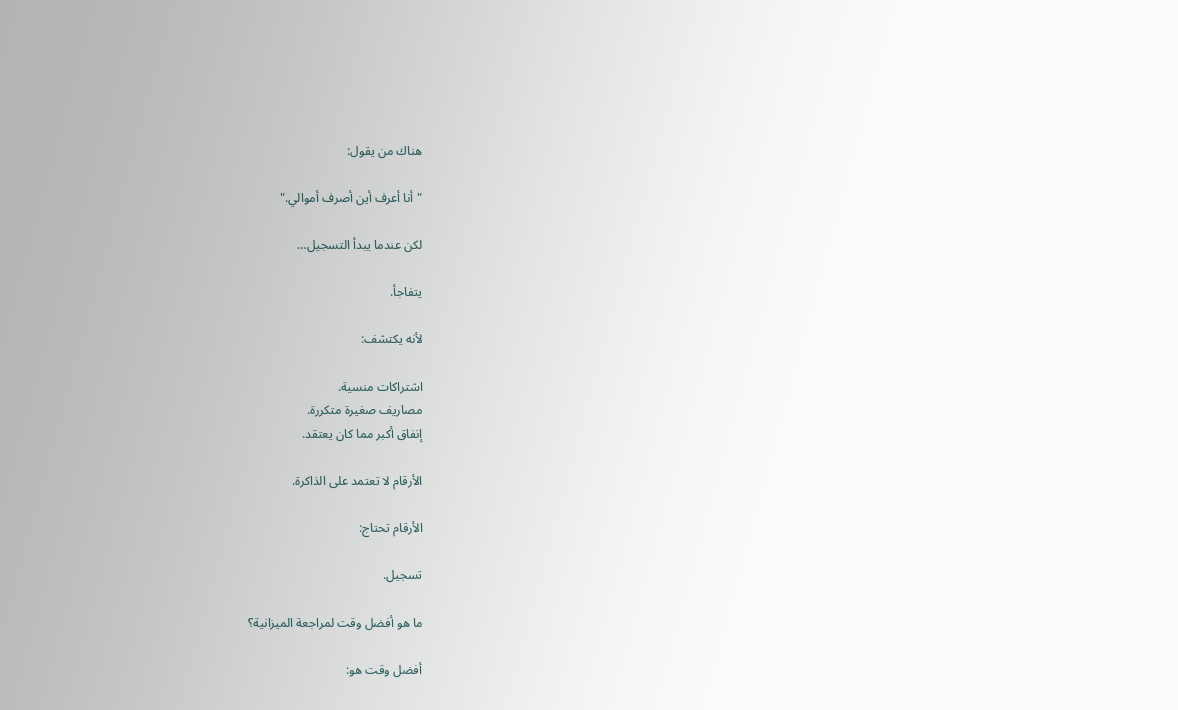هناك من يقول:

"أنا أعرف أين أصرف أموالي."

لكن عندما يبدأ التسجيل…

يتفاجأ.

لأنه يكتشف:

اشتراكات منسية.
مصاريف صغيرة متكررة.
إنفاق أكبر مما كان يعتقد.

الأرقام لا تعتمد على الذاكرة.

الأرقام تحتاج:

تسجيل.

ما هو أفضل وقت لمراجعة الميزانية؟

أفضل وقت هو: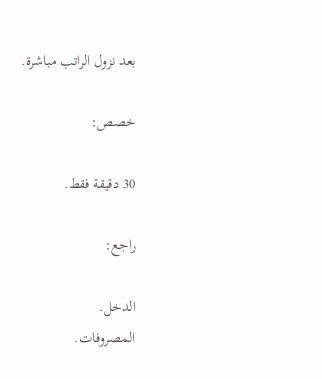بعد نزول الراتب مباشرة.

خصص:

30 دقيقة فقط.

راجع:

الدخل.
المصروفات.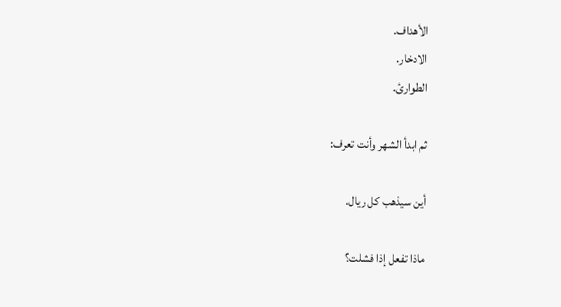الأهداف.
الادخار.
الطوارئ.

ثم ابدأ الشهر وأنت تعرف:

أين سيذهب كل ريال.

ماذا تفعل إذا فشلت؟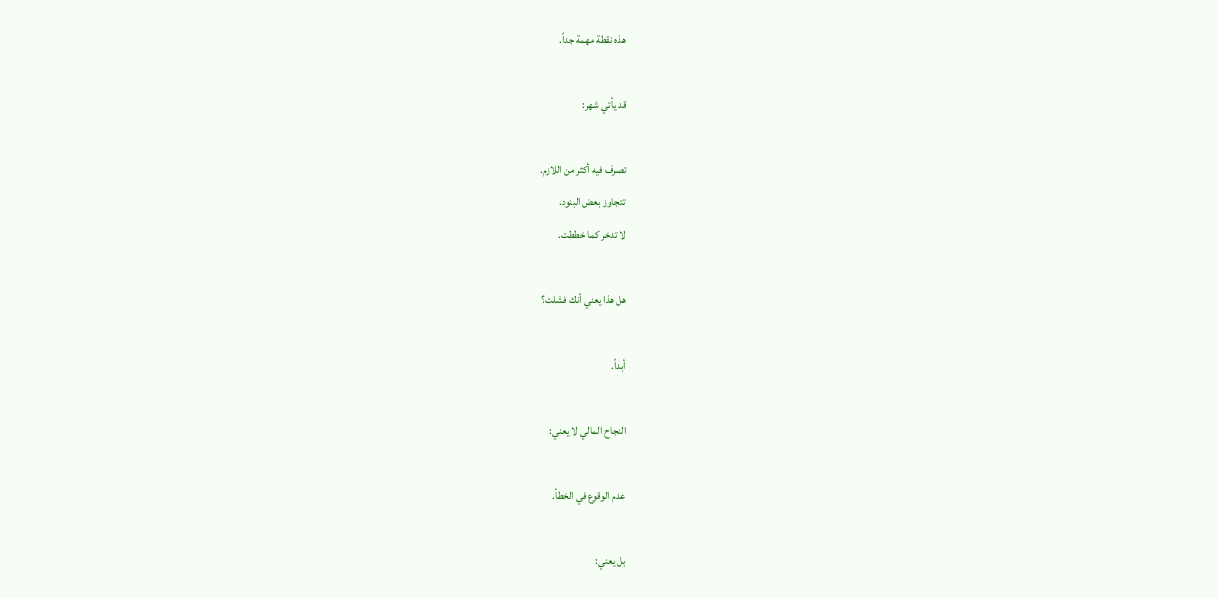هذه نقطة مهمة جداً.

قد يأتي شهر:

تصرف فيه أكثر من اللازم.
تتجاوز بعض البنود.
لا تدخر كما خططت.

هل هذا يعني أنك فشلت؟

أبداً.

النجاح المالي لا يعني:

عدم الوقوع في الخطأ.

بل يعني: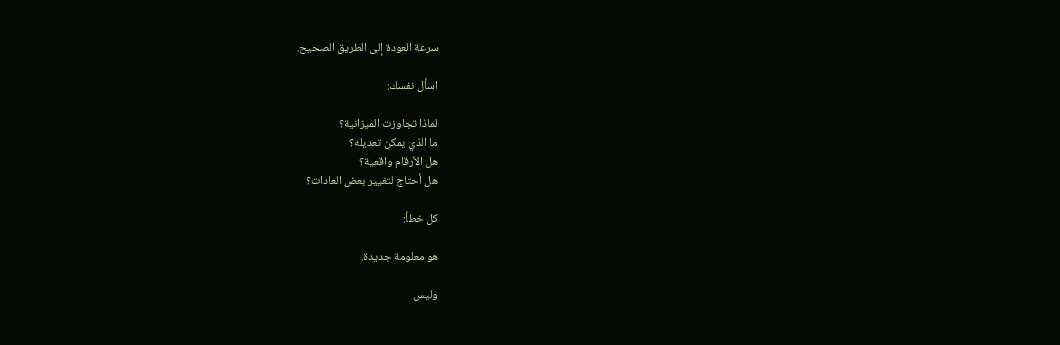سرعة العودة إلى الطريق الصحيح.

اسأل نفسك:

لماذا تجاوزت الميزانية؟
ما الذي يمكن تعديله؟
هل الأرقام واقعية؟
هل أحتاج لتغيير بعض العادات؟

كل خطأ:

هو معلومة جديدة.

وليس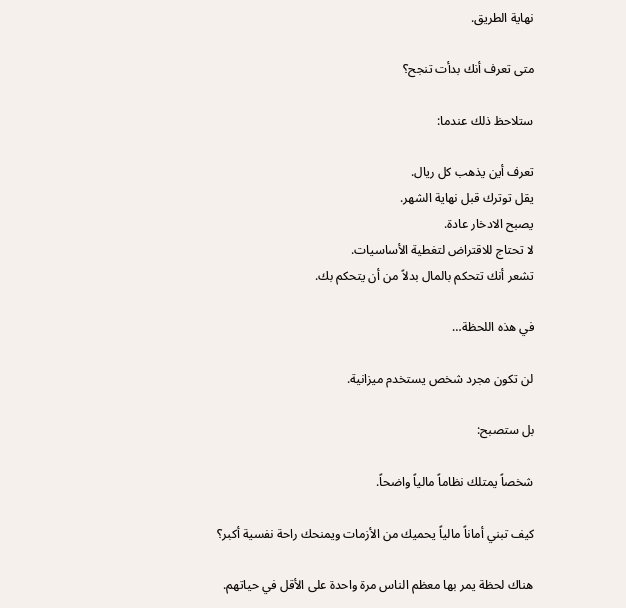نهاية الطريق.

متى تعرف أنك بدأت تنجح؟

ستلاحظ ذلك عندما:

تعرف أين يذهب كل ريال.
يقل توترك قبل نهاية الشهر.
يصبح الادخار عادة.
لا تحتاج للاقتراض لتغطية الأساسيات.
تشعر أنك تتحكم بالمال بدلاً من أن يتحكم بك.

في هذه اللحظة…

لن تكون مجرد شخص يستخدم ميزانية.

بل ستصبح:

شخصاً يمتلك نظاماً مالياً واضحاً.

كيف تبني أماناً مالياً يحميك من الأزمات ويمنحك راحة نفسية أكبر؟

هناك لحظة يمر بها معظم الناس مرة واحدة على الأقل في حياتهم.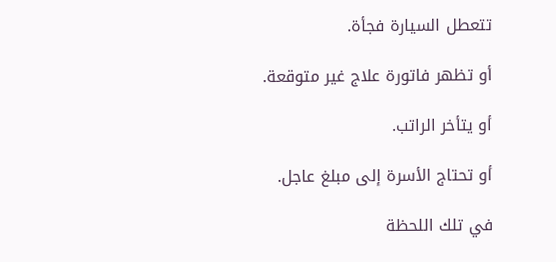تتعطل السيارة فجأة.

أو تظهر فاتورة علاج غير متوقعة.

أو يتأخر الراتب.

أو تحتاج الأسرة إلى مبلغ عاجل.

في تلك اللحظة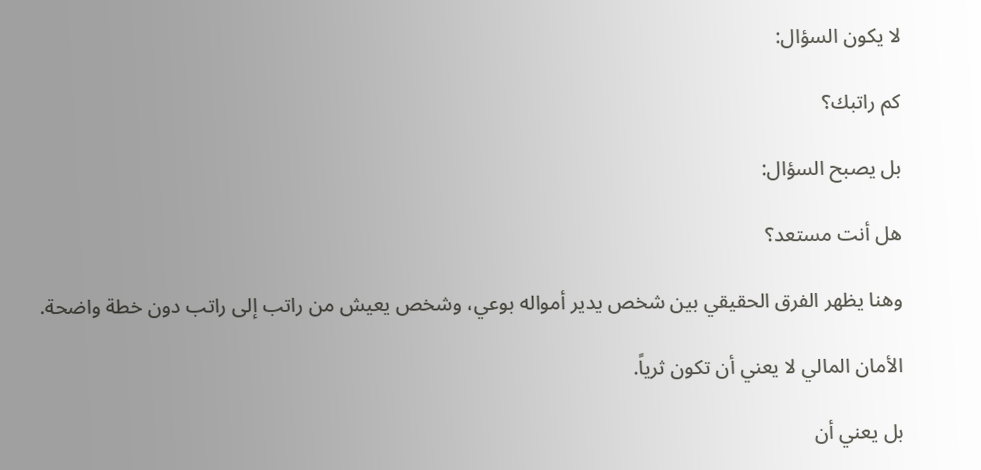لا يكون السؤال:

كم راتبك؟

بل يصبح السؤال:

هل أنت مستعد؟

وهنا يظهر الفرق الحقيقي بين شخص يدير أمواله بوعي، وشخص يعيش من راتب إلى راتب دون خطة واضحة.

الأمان المالي لا يعني أن تكون ثرياً.

بل يعني أن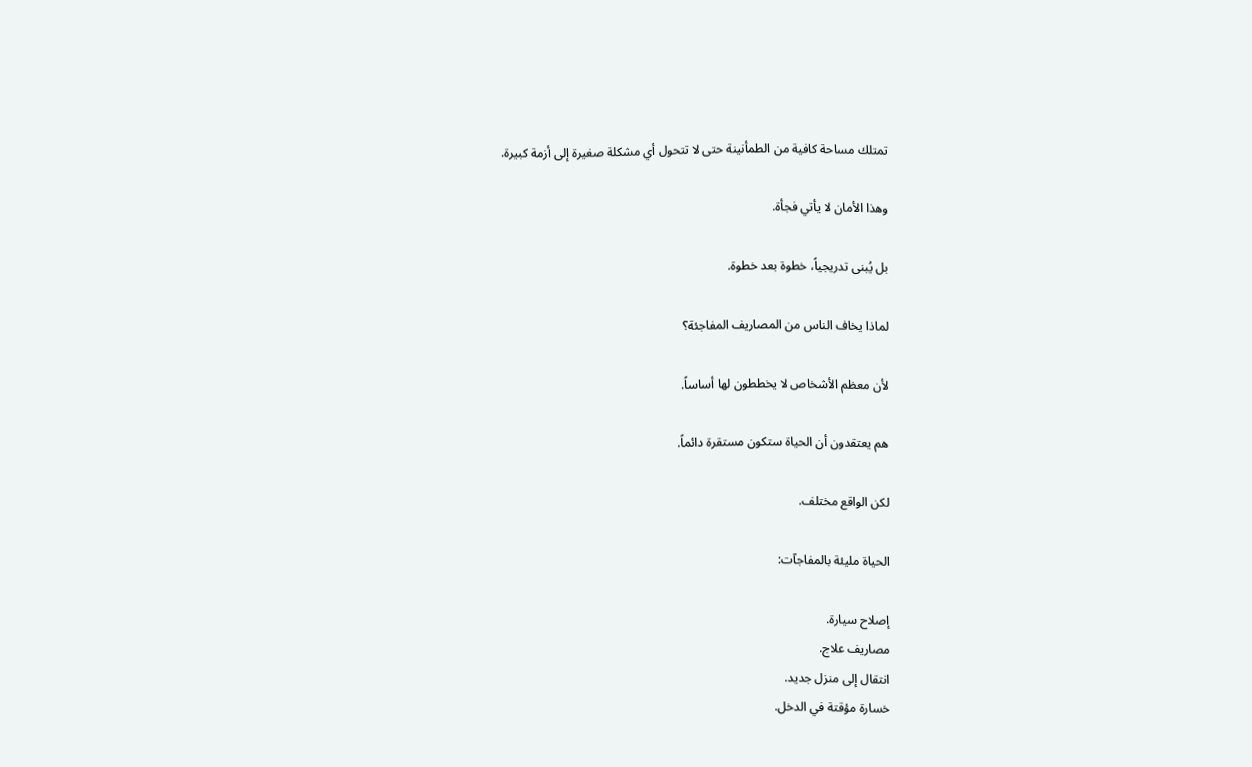تمتلك مساحة كافية من الطمأنينة حتى لا تتحول أي مشكلة صغيرة إلى أزمة كبيرة.

وهذا الأمان لا يأتي فجأة.

بل يُبنى تدريجياً، خطوة بعد خطوة.

لماذا يخاف الناس من المصاريف المفاجئة؟

لأن معظم الأشخاص لا يخططون لها أساساً.

هم يعتقدون أن الحياة ستكون مستقرة دائماً.

لكن الواقع مختلف.

الحياة مليئة بالمفاجآت:

إصلاح سيارة.
مصاريف علاج.
انتقال إلى منزل جديد.
خسارة مؤقتة في الدخل.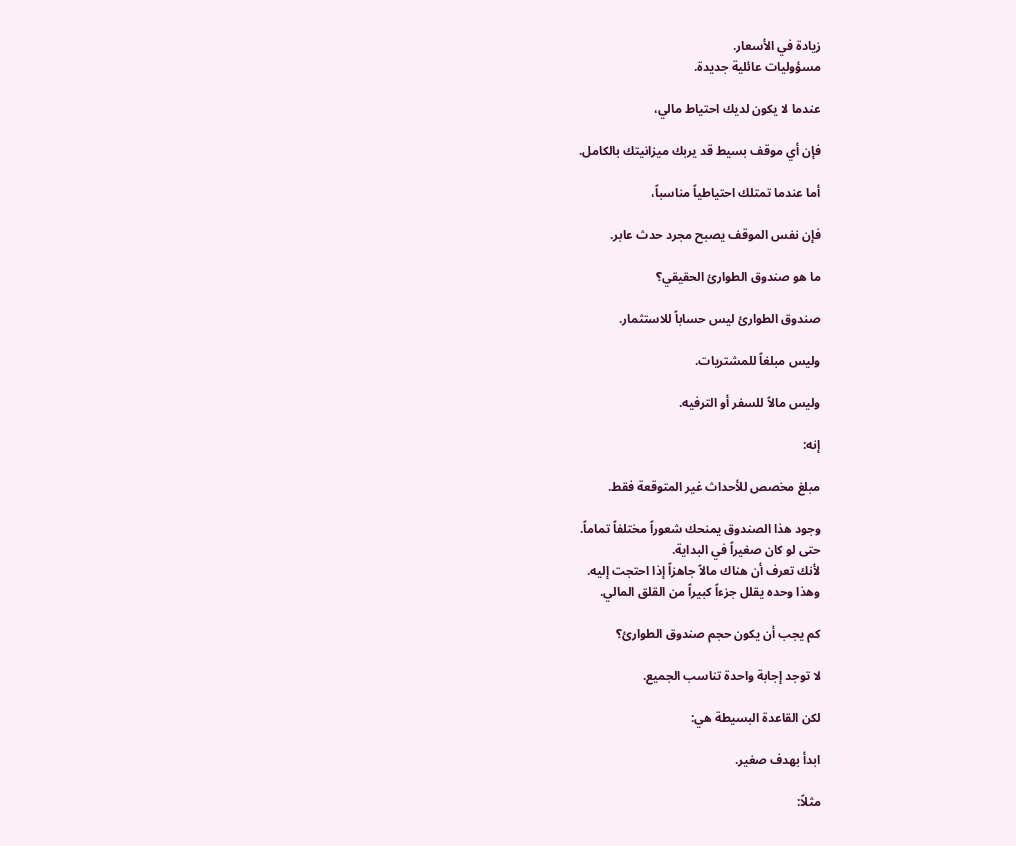زيادة في الأسعار.
مسؤوليات عائلية جديدة.

عندما لا يكون لديك احتياط مالي،

فإن أي موقف بسيط قد يربك ميزانيتك بالكامل.

أما عندما تمتلك احتياطياً مناسباً،

فإن نفس الموقف يصبح مجرد حدث عابر.

ما هو صندوق الطوارئ الحقيقي؟

صندوق الطوارئ ليس حساباً للاستثمار.

وليس مبلغاً للمشتريات.

وليس مالاً للسفر أو الترفيه.

إنه:

مبلغ مخصص للأحداث غير المتوقعة فقط.

وجود هذا الصندوق يمنحك شعوراً مختلفاً تماماً.
حتى لو كان صغيراً في البداية.
لأنك تعرف أن هناك مالاً جاهزاً إذا احتجت إليه.
وهذا وحده يقلل جزءاً كبيراً من القلق المالي.

كم يجب أن يكون حجم صندوق الطوارئ؟

لا توجد إجابة واحدة تناسب الجميع.

لكن القاعدة البسيطة هي:

ابدأ بهدف صغير.

مثلاً: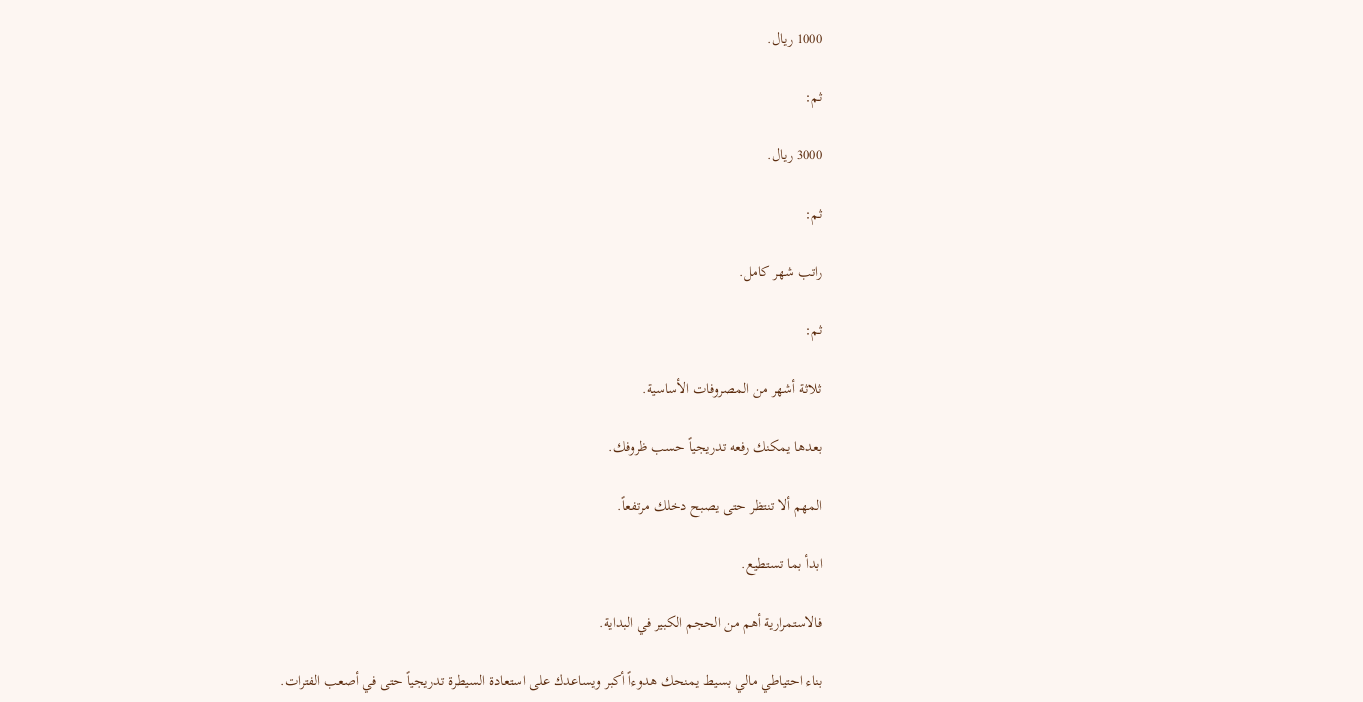1000 ريال.

ثم:

3000 ريال.

ثم:

راتب شهر كامل.

ثم:

ثلاثة أشهر من المصروفات الأساسية.

بعدها يمكنك رفعه تدريجياً حسب ظروفك.

المهم ألا تنتظر حتى يصبح دخلك مرتفعاً.

ابدأ بما تستطيع.

فالاستمرارية أهم من الحجم الكبير في البداية.

بناء احتياطي مالي بسيط يمنحك هدوءاً أكبر ويساعدك على استعادة السيطرة تدريجياً حتى في أصعب الفترات.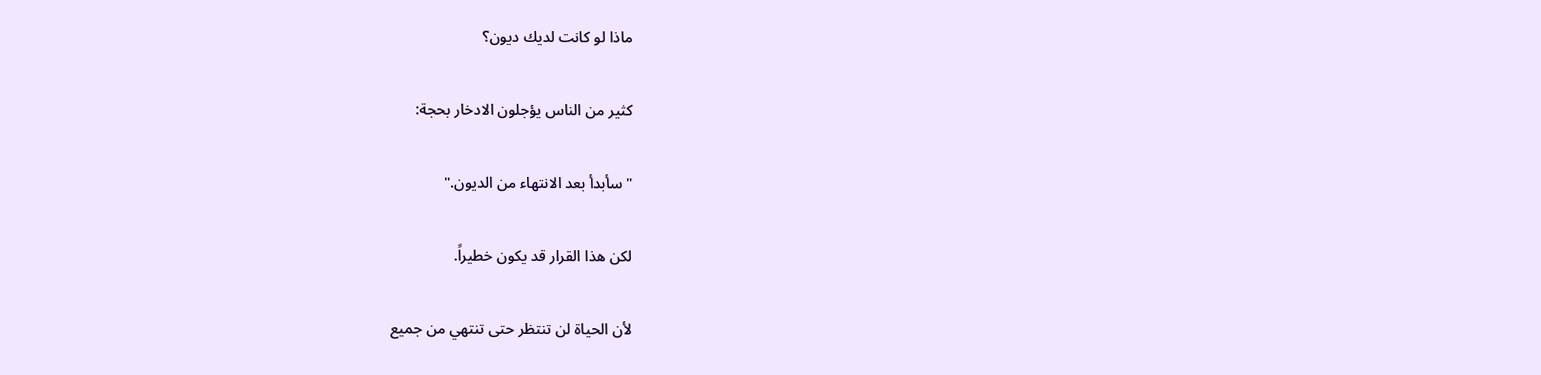ماذا لو كانت لديك ديون؟

كثير من الناس يؤجلون الادخار بحجة:

"سأبدأ بعد الانتهاء من الديون."

لكن هذا القرار قد يكون خطيراً.

لأن الحياة لن تنتظر حتى تنتهي من جميع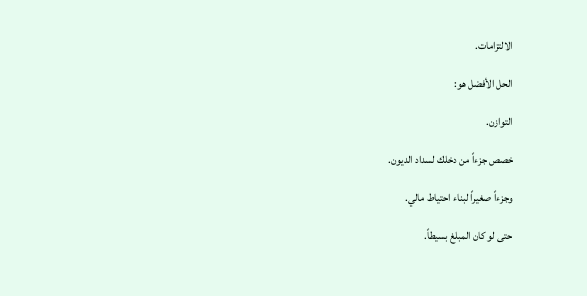الالتزامات.

الحل الأفضل هو:

التوازن.

خصص جزءاً من دخلك لسداد الديون.

وجزءاً صغيراً لبناء احتياط مالي.

حتى لو كان المبلغ بسيطاً.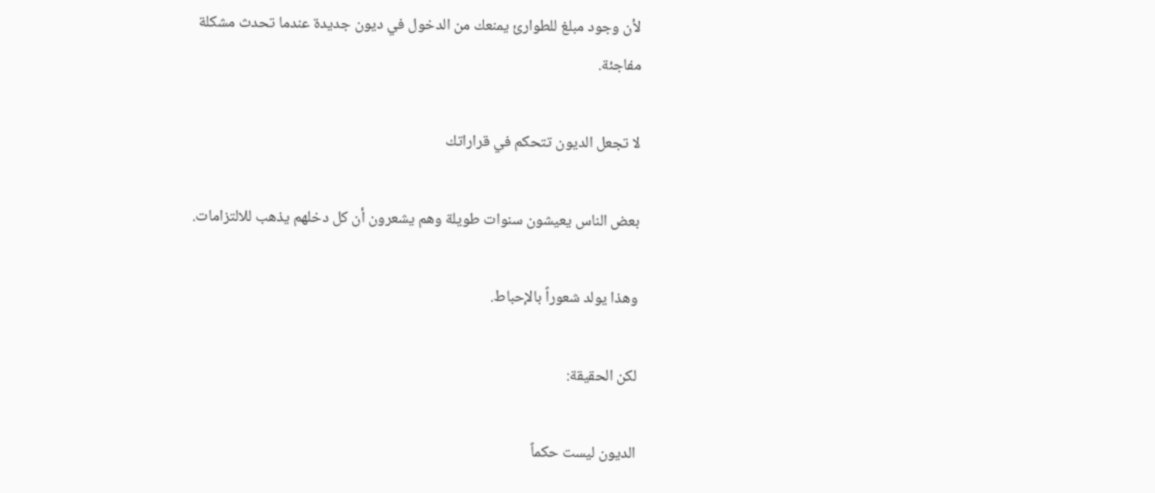لأن وجود مبلغ للطوارئ يمنعك من الدخول في ديون جديدة عندما تحدث مشكلة مفاجئة.

لا تجعل الديون تتحكم في قراراتك

بعض الناس يعيشون سنوات طويلة وهم يشعرون أن كل دخلهم يذهب للالتزامات.

وهذا يولد شعوراً بالإحباط.

لكن الحقيقة:

الديون ليست حكماً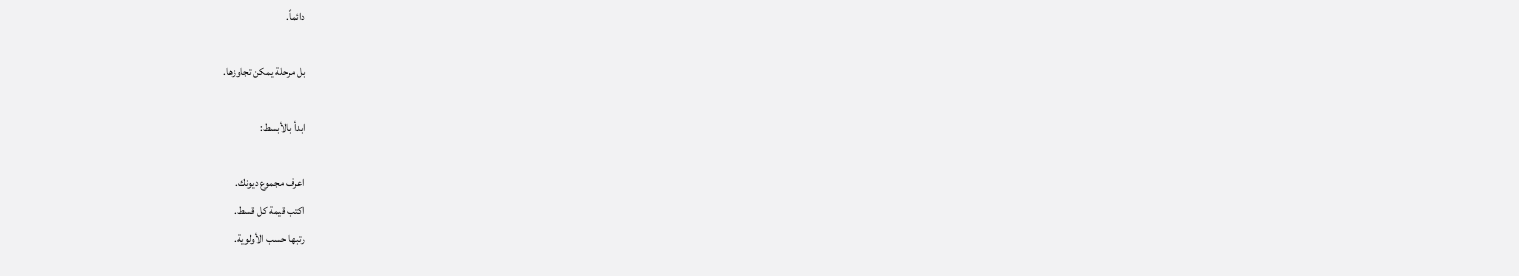دائماً.

بل مرحلة يمكن تجاوزها.

ابدأ بالأبسط:

اعرف مجموع ديونك.
اكتب قيمة كل قسط.
رتبها حسب الأولوية.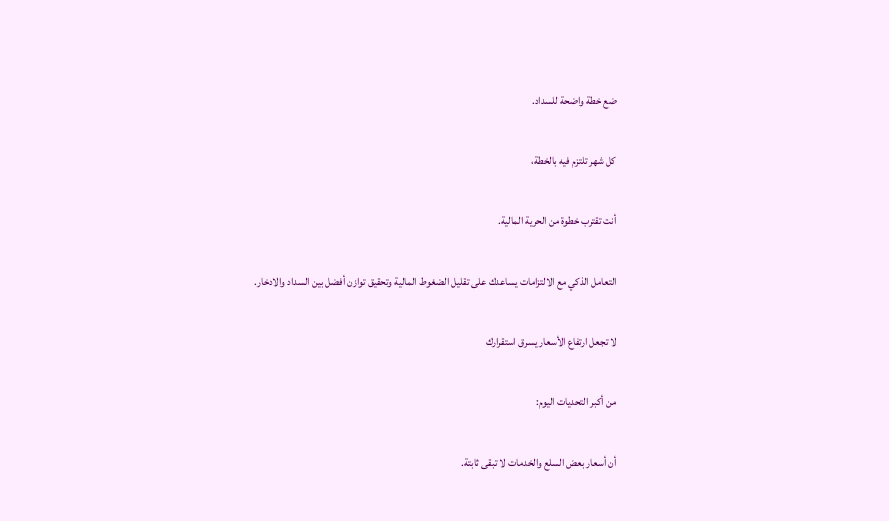ضع خطة واضحة للسداد.

كل شهر تلتزم فيه بالخطة،

أنت تقترب خطوة من الحرية المالية.

التعامل الذكي مع الالتزامات يساعدك على تقليل الضغوط المالية وتحقيق توازن أفضل بين السداد والادخار.

لا تجعل ارتفاع الأسعار يسرق استقرارك

من أكبر التحديات اليوم:

أن أسعار بعض السلع والخدمات لا تبقى ثابتة.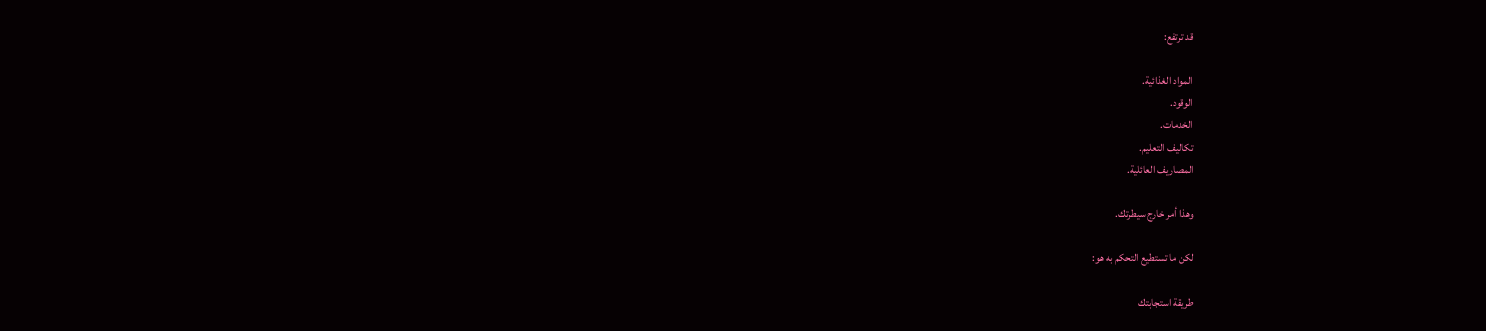قد ترتفع:

المواد الغذائية.
الوقود.
الخدمات.
تكاليف التعليم.
المصاريف العائلية.

وهذا أمر خارج سيطرتك.

لكن ما تستطيع التحكم به هو:

طريقة استجابتك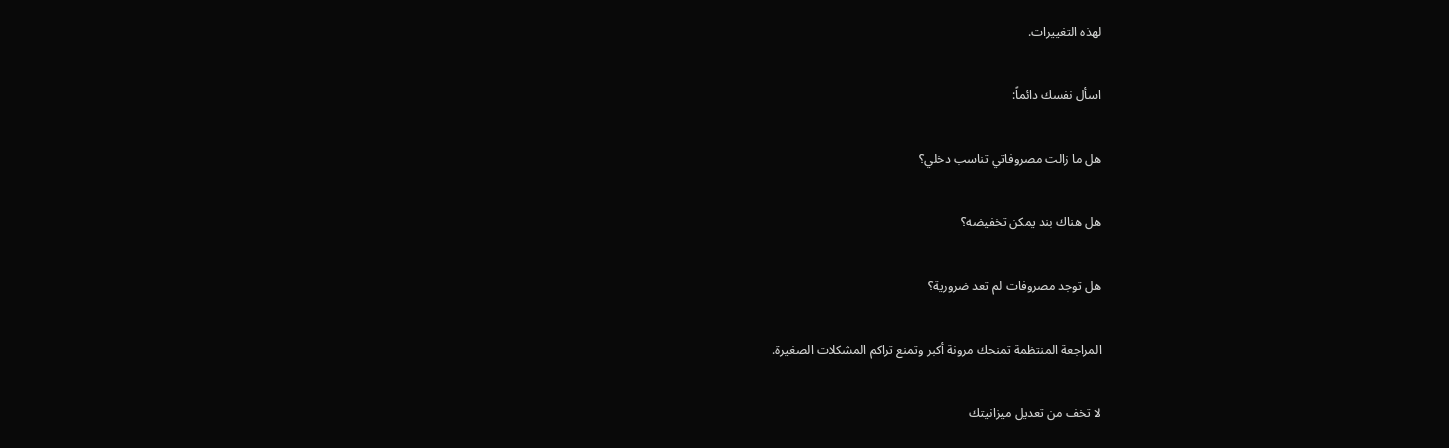لهذه التغييرات.

اسأل نفسك دائماً:

هل ما زالت مصروفاتي تناسب دخلي؟

هل هناك بند يمكن تخفيضه؟

هل توجد مصروفات لم تعد ضرورية؟

المراجعة المنتظمة تمنحك مرونة أكبر وتمنع تراكم المشكلات الصغيرة.

لا تخف من تعديل ميزانيتك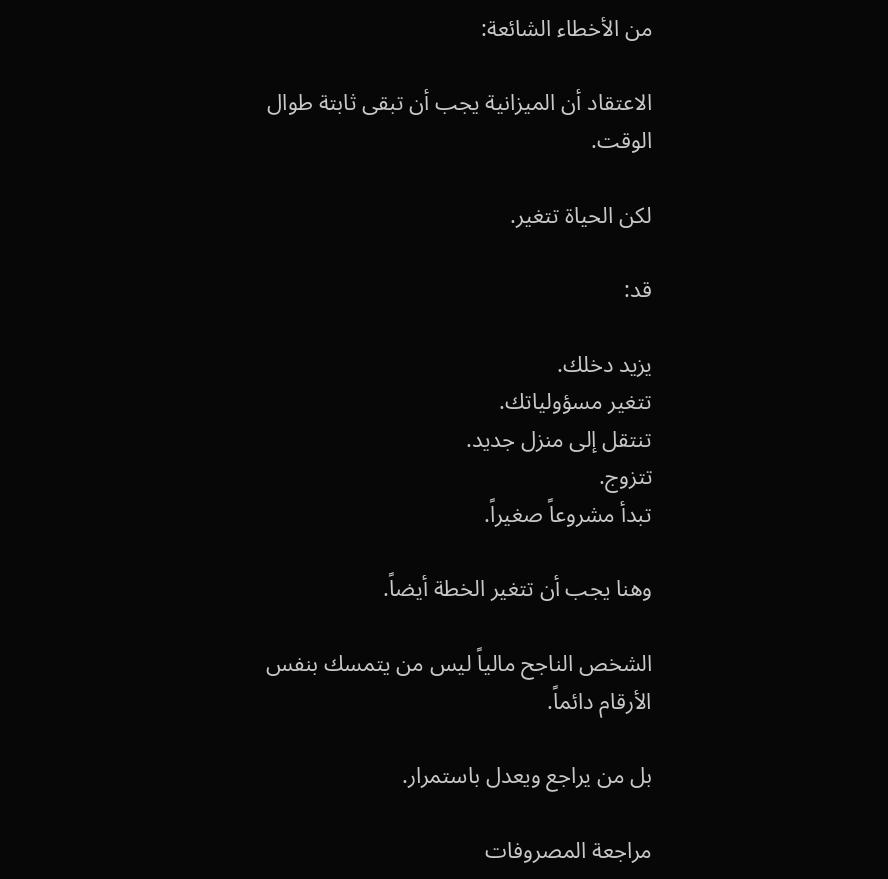من الأخطاء الشائعة:

الاعتقاد أن الميزانية يجب أن تبقى ثابتة طوال الوقت.

لكن الحياة تتغير.

قد:

يزيد دخلك.
تتغير مسؤولياتك.
تنتقل إلى منزل جديد.
تتزوج.
تبدأ مشروعاً صغيراً.

وهنا يجب أن تتغير الخطة أيضاً.

الشخص الناجح مالياً ليس من يتمسك بنفس الأرقام دائماً.

بل من يراجع ويعدل باستمرار.

مراجعة المصروفات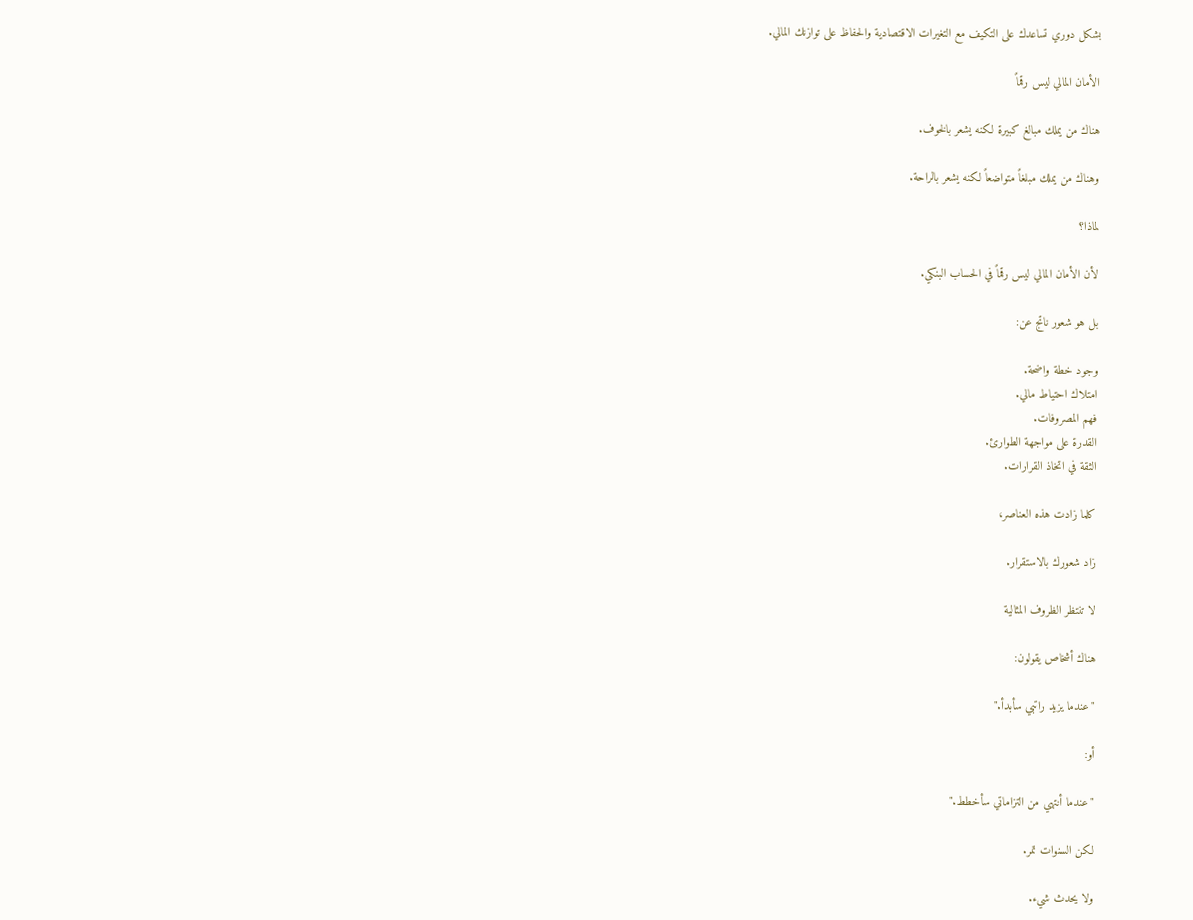بشكل دوري تساعدك على التكيف مع التغيرات الاقتصادية والحفاظ على توازنك المالي.

الأمان المالي ليس رقماً

هناك من يملك مبالغ كبيرة لكنه يشعر بالخوف.

وهناك من يملك مبلغاً متواضعاً لكنه يشعر بالراحة.

لماذا؟

لأن الأمان المالي ليس رقماً في الحساب البنكي.

بل هو شعور ناتج عن:

وجود خطة واضحة.
امتلاك احتياط مالي.
فهم المصروفات.
القدرة على مواجهة الطوارئ.
الثقة في اتخاذ القرارات.

كلما زادت هذه العناصر،

زاد شعورك بالاستقرار.

لا تنتظر الظروف المثالية

هناك أشخاص يقولون:

"عندما يزيد راتبي سأبدأ."

أو:

"عندما أنتهي من التزاماتي سأخطط."

لكن السنوات تمر.

ولا يحدث شيء.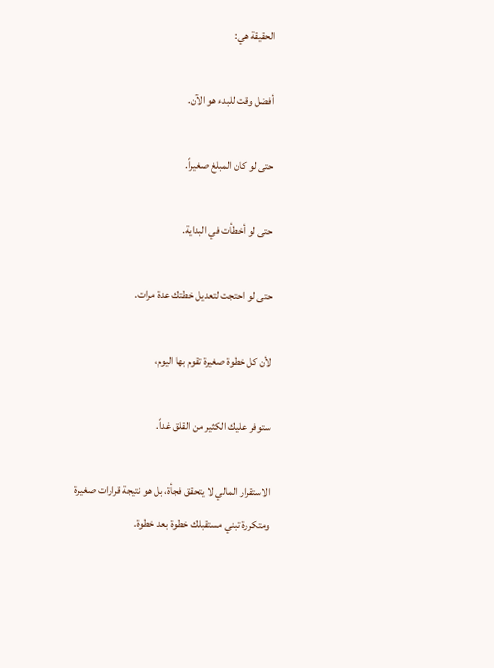الحقيقة هي:

أفضل وقت للبدء هو الآن.

حتى لو كان المبلغ صغيراً.

حتى لو أخطأت في البداية.

حتى لو احتجت لتعديل خطتك عدة مرات.

لأن كل خطوة صغيرة تقوم بها اليوم،

ستوفر عليك الكثير من القلق غداً.

الاستقرار المالي لا يتحقق فجأة، بل هو نتيجة قرارات صغيرة ومتكررة تبني مستقبلك خطوة بعد خطوة.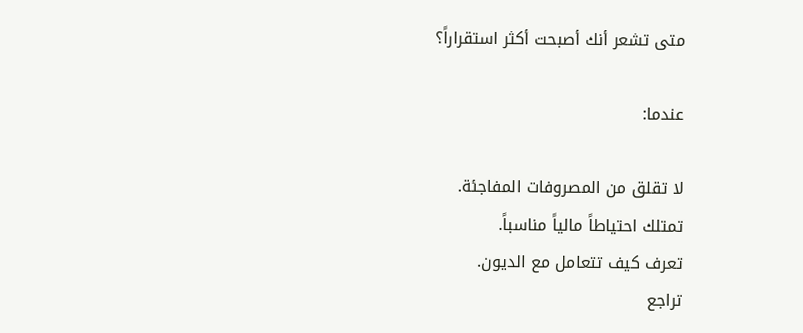متى تشعر أنك أصبحت أكثر استقراراً؟

عندما:

لا تقلق من المصروفات المفاجئة.
تمتلك احتياطاً مالياً مناسباً.
تعرف كيف تتعامل مع الديون.
تراجع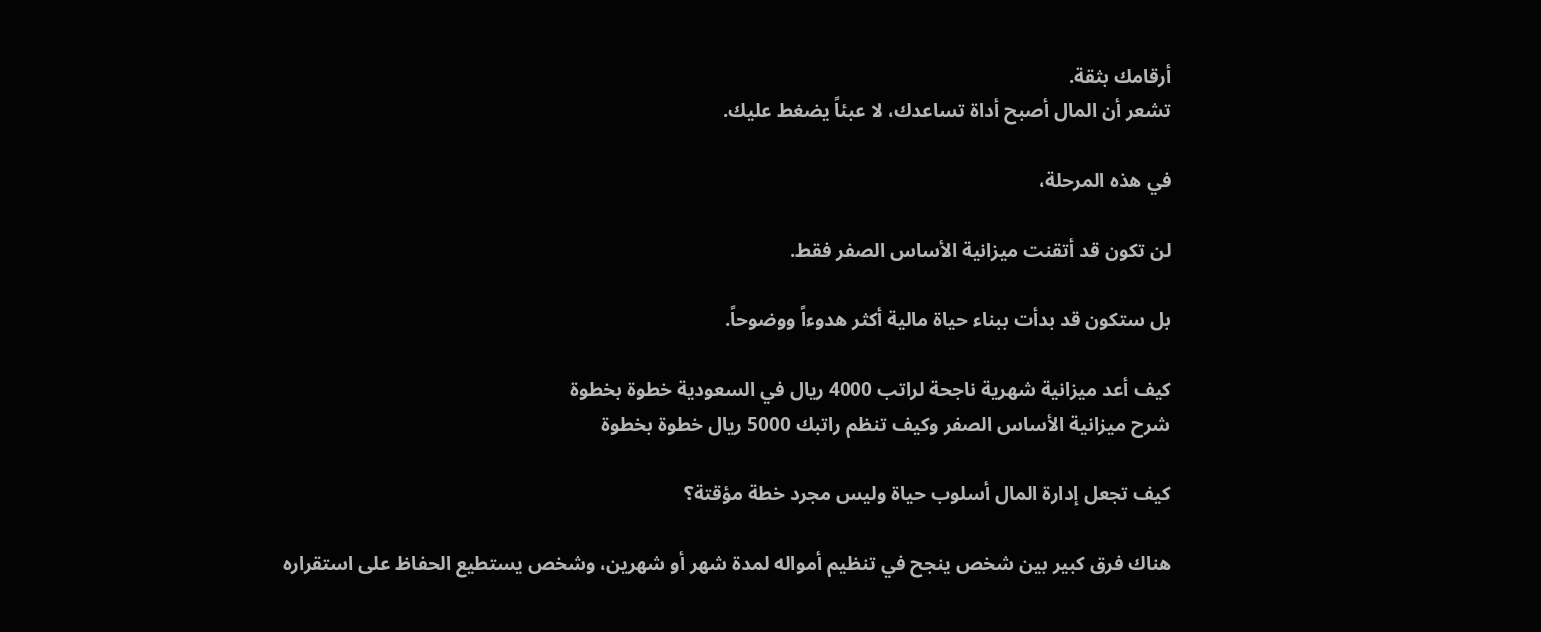أرقامك بثقة.
تشعر أن المال أصبح أداة تساعدك، لا عبئاً يضغط عليك.

في هذه المرحلة،

لن تكون قد أتقنت ميزانية الأساس الصفر فقط.

بل ستكون قد بدأت ببناء حياة مالية أكثر هدوءاً ووضوحاً.

كيف أعد ميزانية شهرية ناجحة لراتب 4000 ريال في السعودية خطوة بخطوة
شرح ميزانية الأساس الصفر وكيف تنظم راتبك 5000 ريال خطوة بخطوة

كيف تجعل إدارة المال أسلوب حياة وليس مجرد خطة مؤقتة؟

هناك فرق كبير بين شخص ينجح في تنظيم أمواله لمدة شهر أو شهرين، وشخص يستطيع الحفاظ على استقراره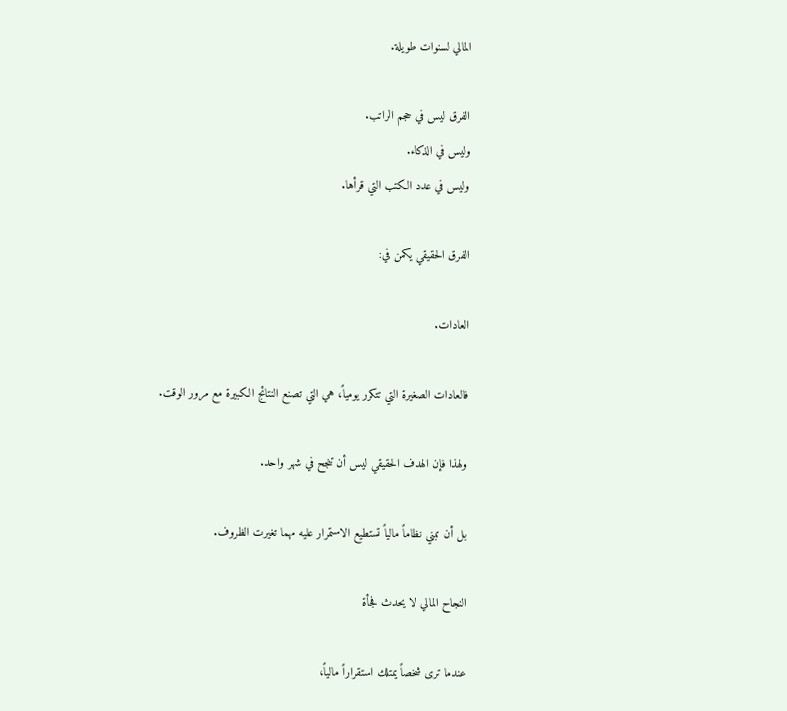المالي لسنوات طويلة.

الفرق ليس في حجم الراتب.
وليس في الذكاء.
وليس في عدد الكتب التي قرأها.

الفرق الحقيقي يكمن في:

العادات.

فالعادات الصغيرة التي تتكرر يومياً، هي التي تصنع النتائج الكبيرة مع مرور الوقت.

ولهذا فإن الهدف الحقيقي ليس أن تنجح في شهر واحد.

بل أن تبني نظاماً مالياً تستطيع الاستمرار عليه مهما تغيرت الظروف.

النجاح المالي لا يحدث فجأة

عندما ترى شخصاً يمتلك استقراراً مالياً،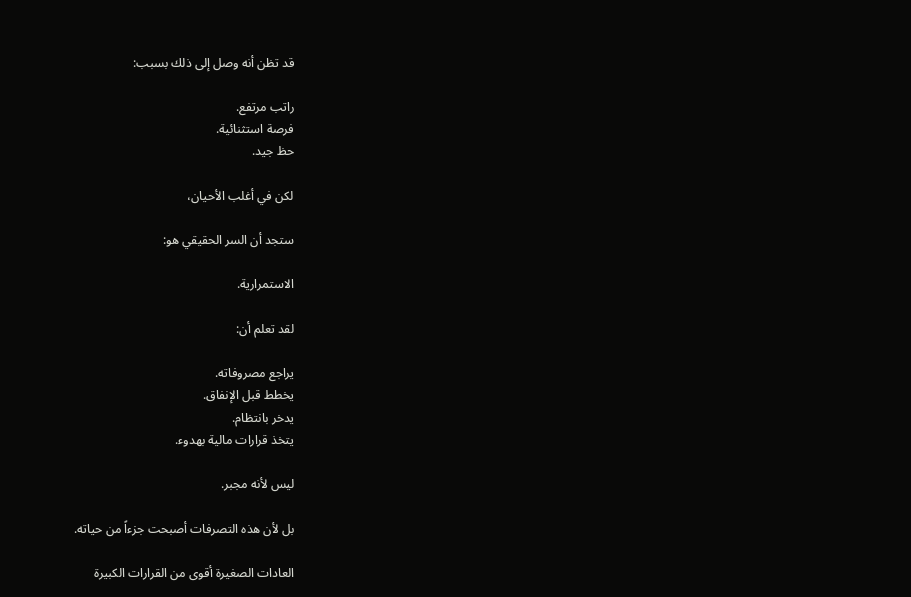قد تظن أنه وصل إلى ذلك بسبب:

راتب مرتفع.
فرصة استثنائية.
حظ جيد.

لكن في أغلب الأحيان،

ستجد أن السر الحقيقي هو:

الاستمرارية.

لقد تعلم أن:

يراجع مصروفاته.
يخطط قبل الإنفاق.
يدخر بانتظام.
يتخذ قرارات مالية بهدوء.

ليس لأنه مجبر.

بل لأن هذه التصرفات أصبحت جزءاً من حياته.

العادات الصغيرة أقوى من القرارات الكبيرة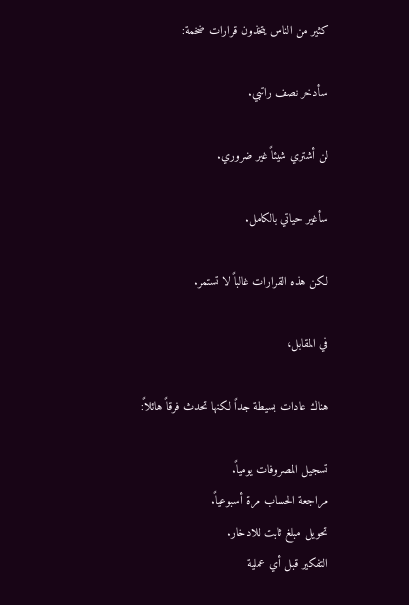كثير من الناس يتخذون قرارات ضخمة:

سأدخر نصف راتبي.

لن أشتري شيئاً غير ضروري.

سأغير حياتي بالكامل.

لكن هذه القرارات غالباً لا تستمر.

في المقابل،

هناك عادات بسيطة جداً لكنها تحدث فرقاً هائلاً:

تسجيل المصروفات يومياً.
مراجعة الحساب مرة أسبوعياً.
تحويل مبلغ ثابت للادخار.
التفكير قبل أي عملية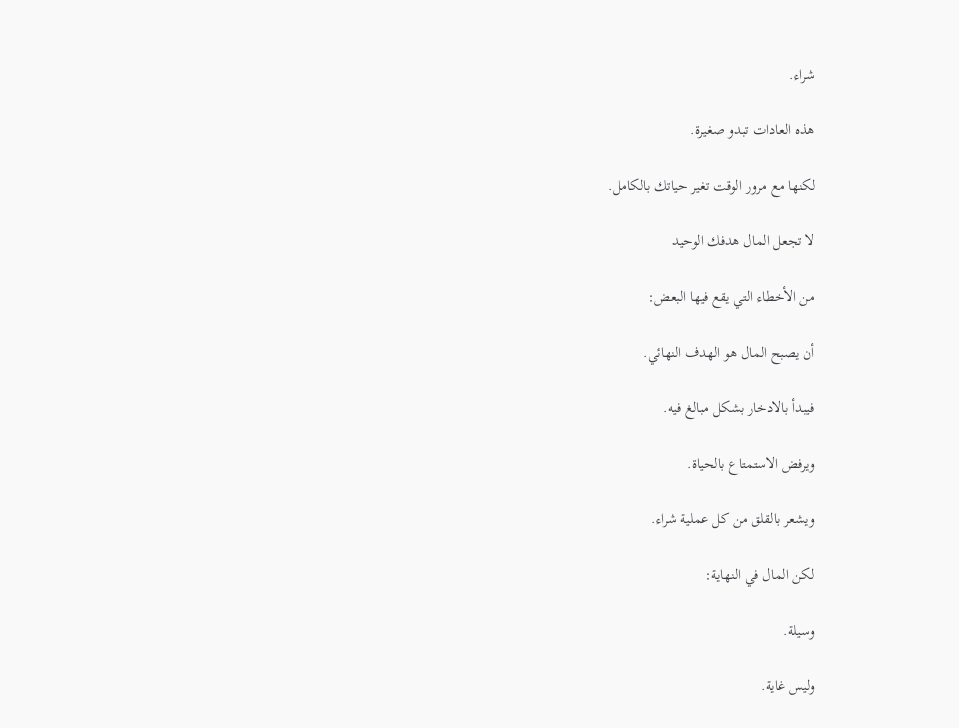شراء.

هذه العادات تبدو صغيرة.

لكنها مع مرور الوقت تغير حياتك بالكامل.

لا تجعل المال هدفك الوحيد

من الأخطاء التي يقع فيها البعض:

أن يصبح المال هو الهدف النهائي.

فيبدأ بالادخار بشكل مبالغ فيه.

ويرفض الاستمتاع بالحياة.

ويشعر بالقلق من كل عملية شراء.

لكن المال في النهاية:

وسيلة.

وليس غاية.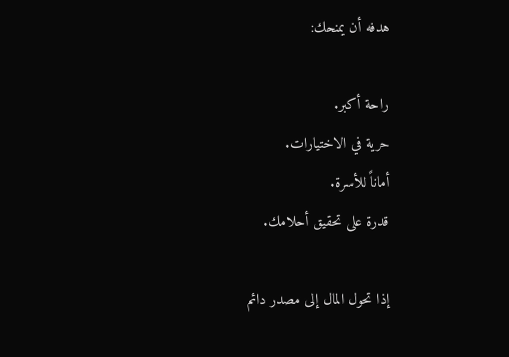هدفه أن يمنحك:

راحة أكبر.
حرية في الاختيارات.
أماناً للأسرة.
قدرة على تحقيق أحلامك.

إذا تحول المال إلى مصدر دائم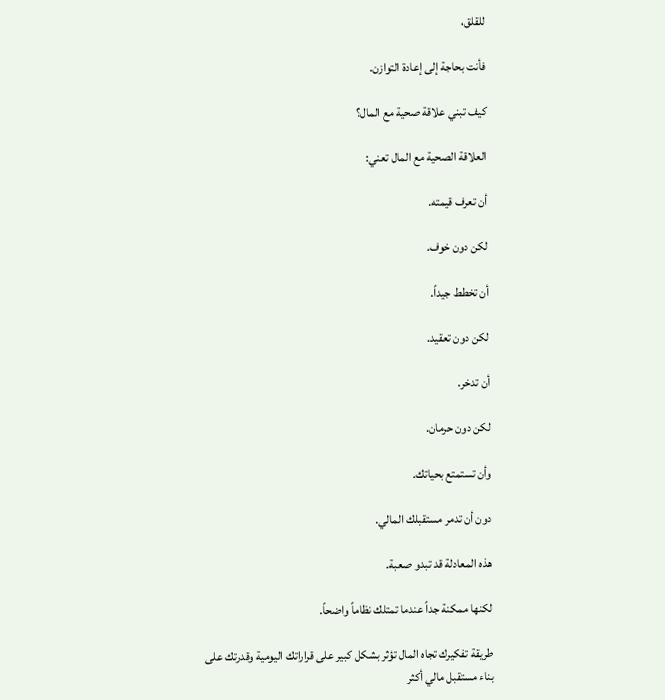للقلق،

فأنت بحاجة إلى إعادة التوازن.

كيف تبني علاقة صحية مع المال؟

العلاقة الصحية مع المال تعني:

أن تعرف قيمته.

لكن دون خوف.

أن تخطط جيداً.

لكن دون تعقيد.

أن تدخر.

لكن دون حرمان.

وأن تستمتع بحياتك.

دون أن تدمر مستقبلك المالي.

هذه المعادلة قد تبدو صعبة.

لكنها ممكنة جداً عندما تمتلك نظاماً واضحاً.

طريقة تفكيرك تجاه المال تؤثر بشكل كبير على قراراتك اليومية وقدرتك على بناء مستقبل مالي أكثر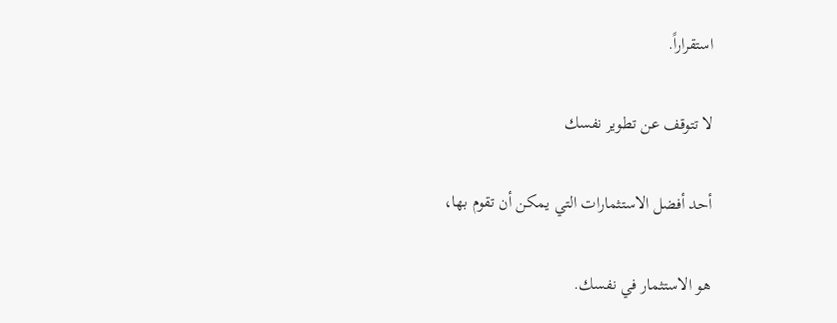استقراراً.

لا تتوقف عن تطوير نفسك

أحد أفضل الاستثمارات التي يمكن أن تقوم بها،

هو الاستثمار في نفسك.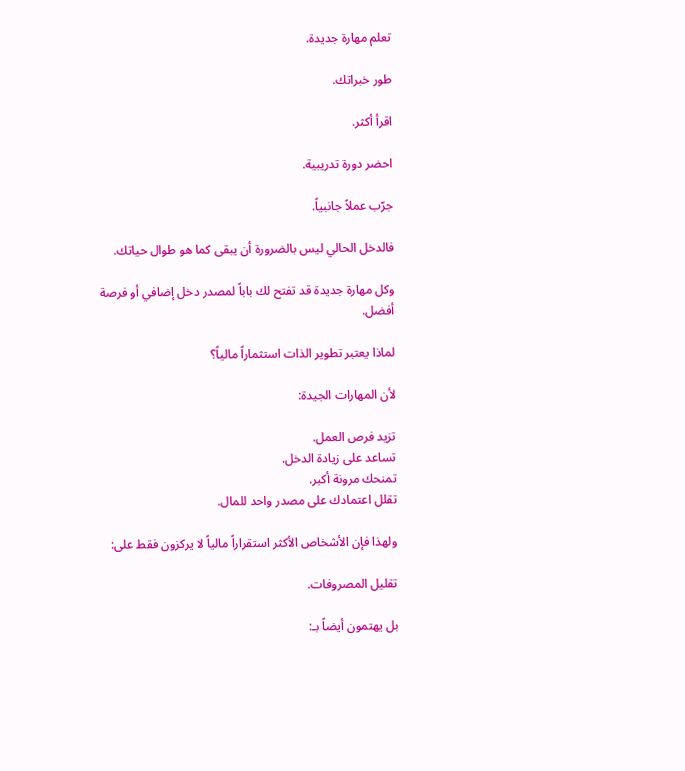تعلم مهارة جديدة.

طور خبراتك.

اقرأ أكثر.

احضر دورة تدريبية.

جرّب عملاً جانبياً.

فالدخل الحالي ليس بالضرورة أن يبقى كما هو طوال حياتك.

وكل مهارة جديدة قد تفتح لك باباً لمصدر دخل إضافي أو فرصة أفضل.

لماذا يعتبر تطوير الذات استثماراً مالياً؟

لأن المهارات الجيدة:

تزيد فرص العمل.
تساعد على زيادة الدخل.
تمنحك مرونة أكبر.
تقلل اعتمادك على مصدر واحد للمال.

ولهذا فإن الأشخاص الأكثر استقراراً مالياً لا يركزون فقط على:

تقليل المصروفات.

بل يهتمون أيضاً بـ: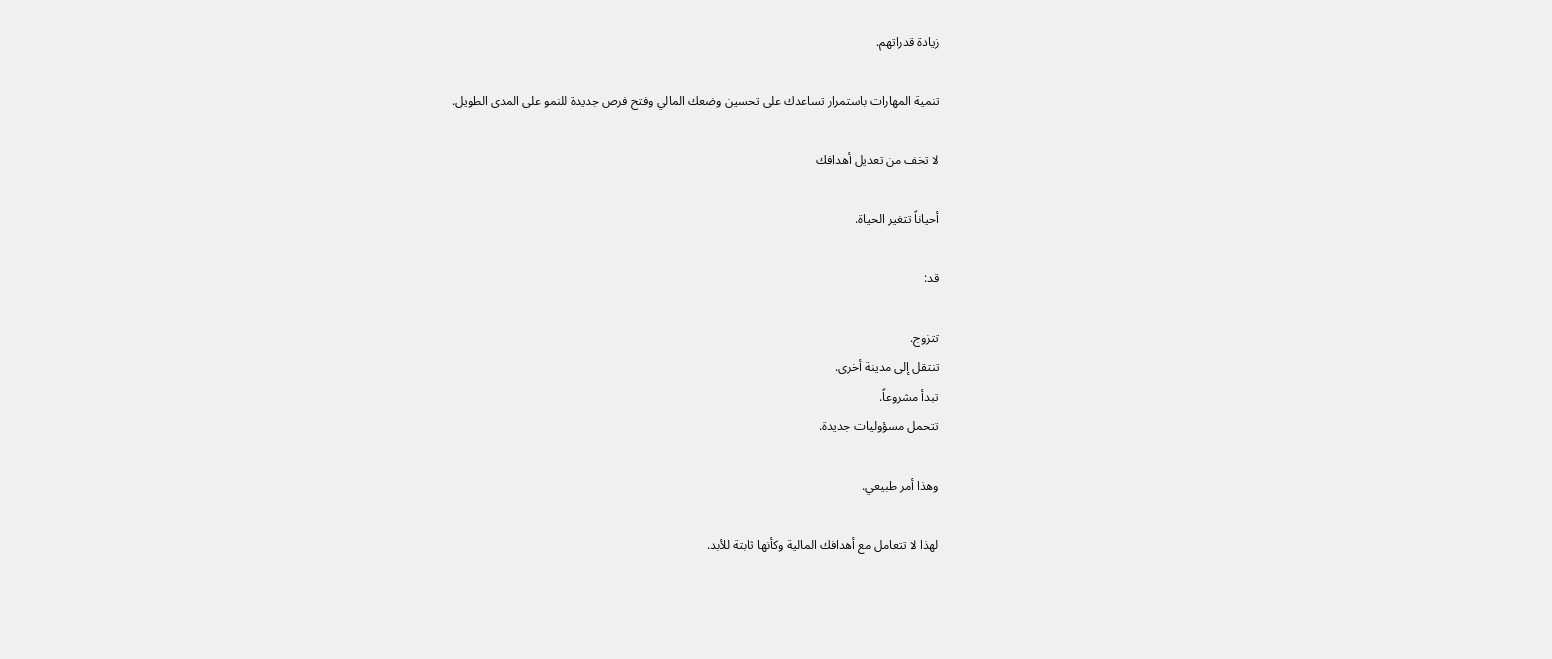زيادة قدراتهم.

تنمية المهارات باستمرار تساعدك على تحسين وضعك المالي وفتح فرص جديدة للنمو على المدى الطويل.

لا تخف من تعديل أهدافك

أحياناً تتغير الحياة.

قد:

تتزوج.
تنتقل إلى مدينة أخرى.
تبدأ مشروعاً.
تتحمل مسؤوليات جديدة.

وهذا أمر طبيعي.

لهذا لا تتعامل مع أهدافك المالية وكأنها ثابتة للأبد.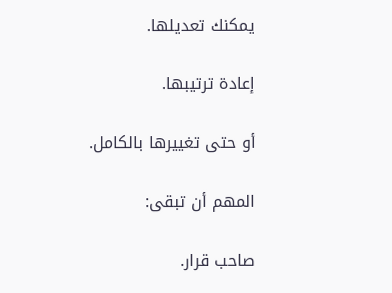يمكنك تعديلها.

إعادة ترتيبها.

أو حتى تغييرها بالكامل.

المهم أن تبقى:

صاحب قرار.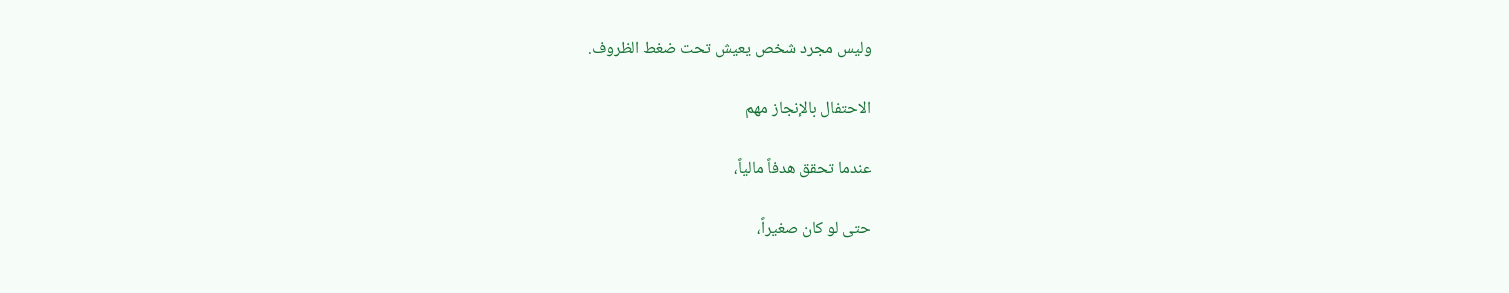وليس مجرد شخص يعيش تحت ضغط الظروف.

الاحتفال بالإنجاز مهم

عندما تحقق هدفاً مالياً،

حتى لو كان صغيراً،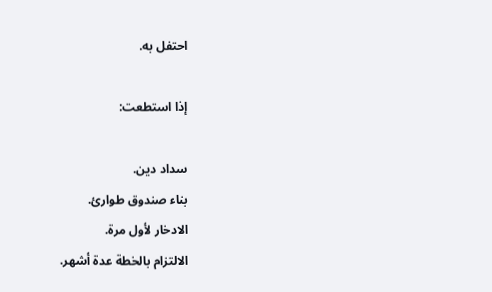احتفل به.

إذا استطعت:

سداد دين.
بناء صندوق طوارئ.
الادخار لأول مرة.
الالتزام بالخطة عدة أشهر.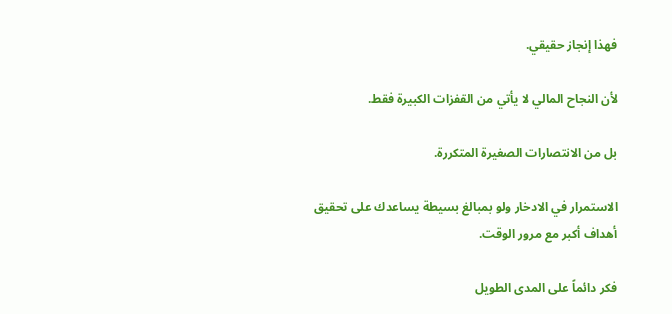فهذا إنجاز حقيقي.

لأن النجاح المالي لا يأتي من القفزات الكبيرة فقط.

بل من الانتصارات الصغيرة المتكررة.

الاستمرار في الادخار ولو بمبالغ بسيطة يساعدك على تحقيق أهداف أكبر مع مرور الوقت.

فكر دائماً على المدى الطويل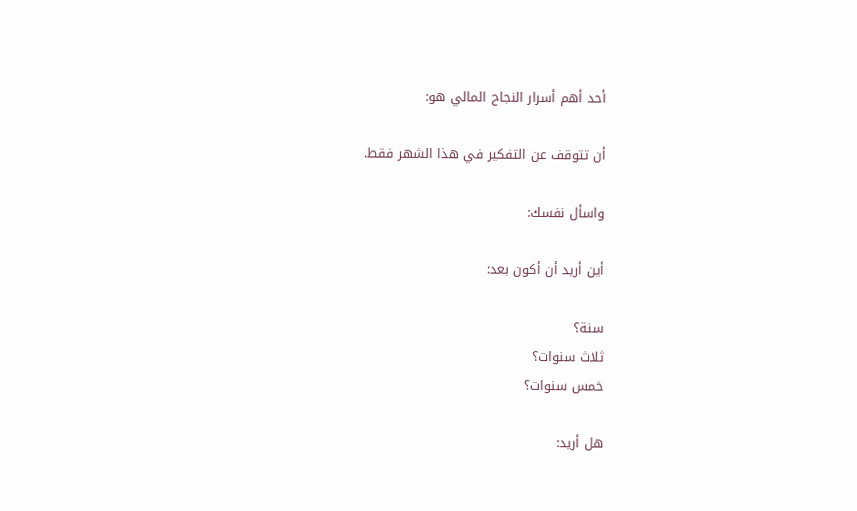أحد أهم أسرار النجاح المالي هو:

أن تتوقف عن التفكير في هذا الشهر فقط.

واسأل نفسك:

أين أريد أن أكون بعد:

سنة؟
ثلاث سنوات؟
خمس سنوات؟

هل أريد: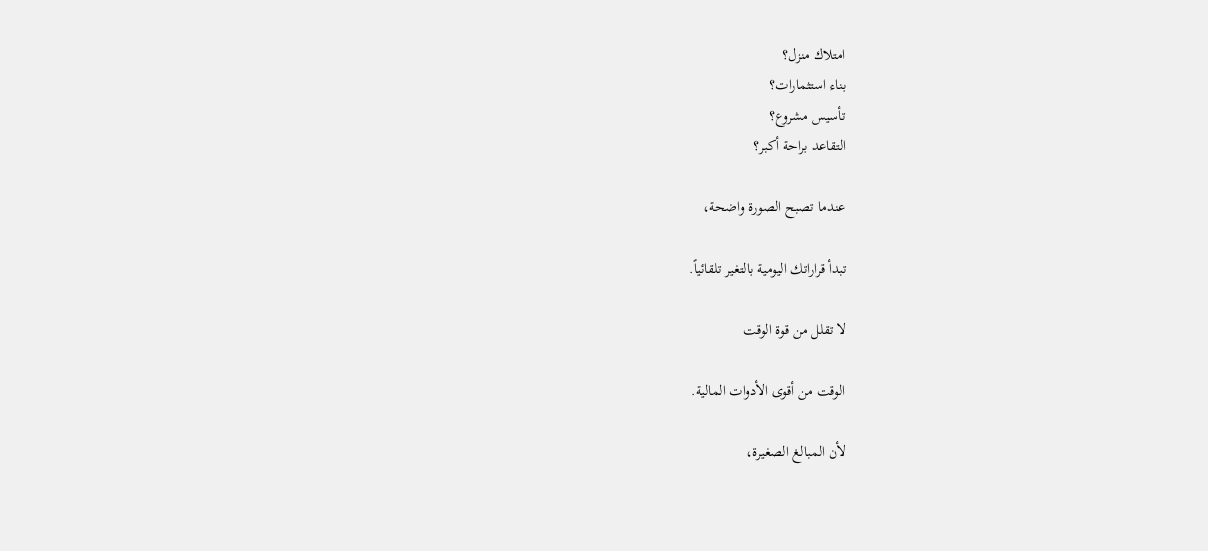امتلاك منزل؟
بناء استثمارات؟
تأسيس مشروع؟
التقاعد براحة أكبر؟

عندما تصبح الصورة واضحة،

تبدأ قراراتك اليومية بالتغير تلقائياً.

لا تقلل من قوة الوقت

الوقت من أقوى الأدوات المالية.

لأن المبالغ الصغيرة،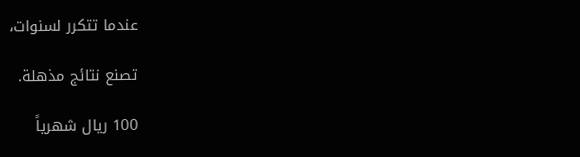عندما تتكرر لسنوات،

تصنع نتائج مذهلة.

100 ريال شهرياً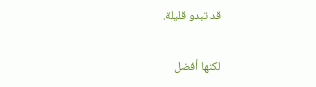قد تبدو قليلة.

لكنها أفضل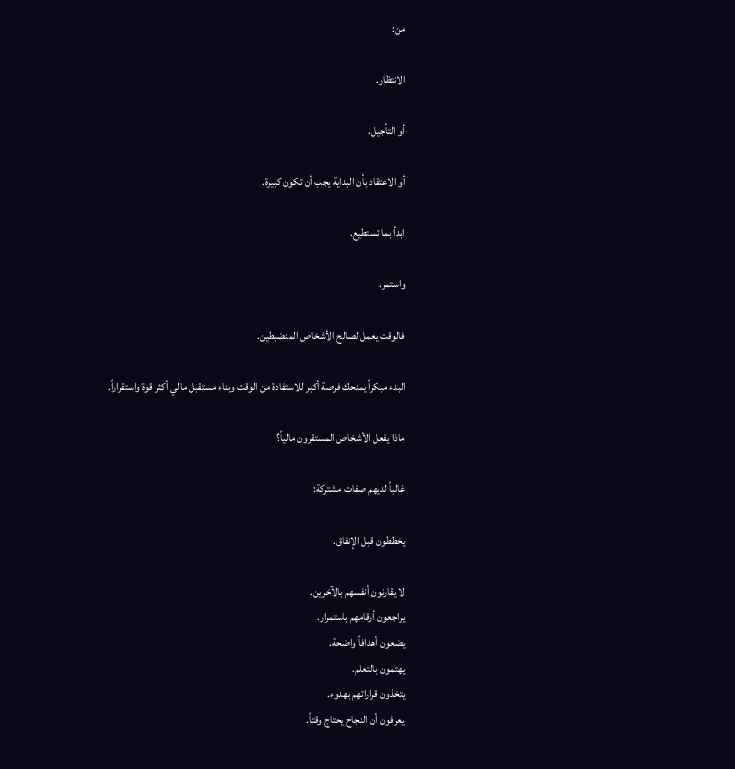من:

الانتظار.

أو التأجيل.

أو الاعتقاد بأن البداية يجب أن تكون كبيرة.

ابدأ بما تستطيع.

واستمر.

فالوقت يعمل لصالح الأشخاص المنضبطين.

البدء مبكراً يمنحك فرصة أكبر للاستفادة من الوقت وبناء مستقبل مالي أكثر قوة واستقراراً.

ماذا يفعل الأشخاص المستقرون مالياً؟

غالباً لديهم صفات مشتركة:

يخططون قبل الإنفاق.

لا يقارنون أنفسهم بالآخرين.
يراجعون أرقامهم باستمرار.
يضعون أهدافاً واضحة.
يهتمون بالتعلم.
يتخذون قراراتهم بهدوء.
يعرفون أن النجاح يحتاج وقتاً.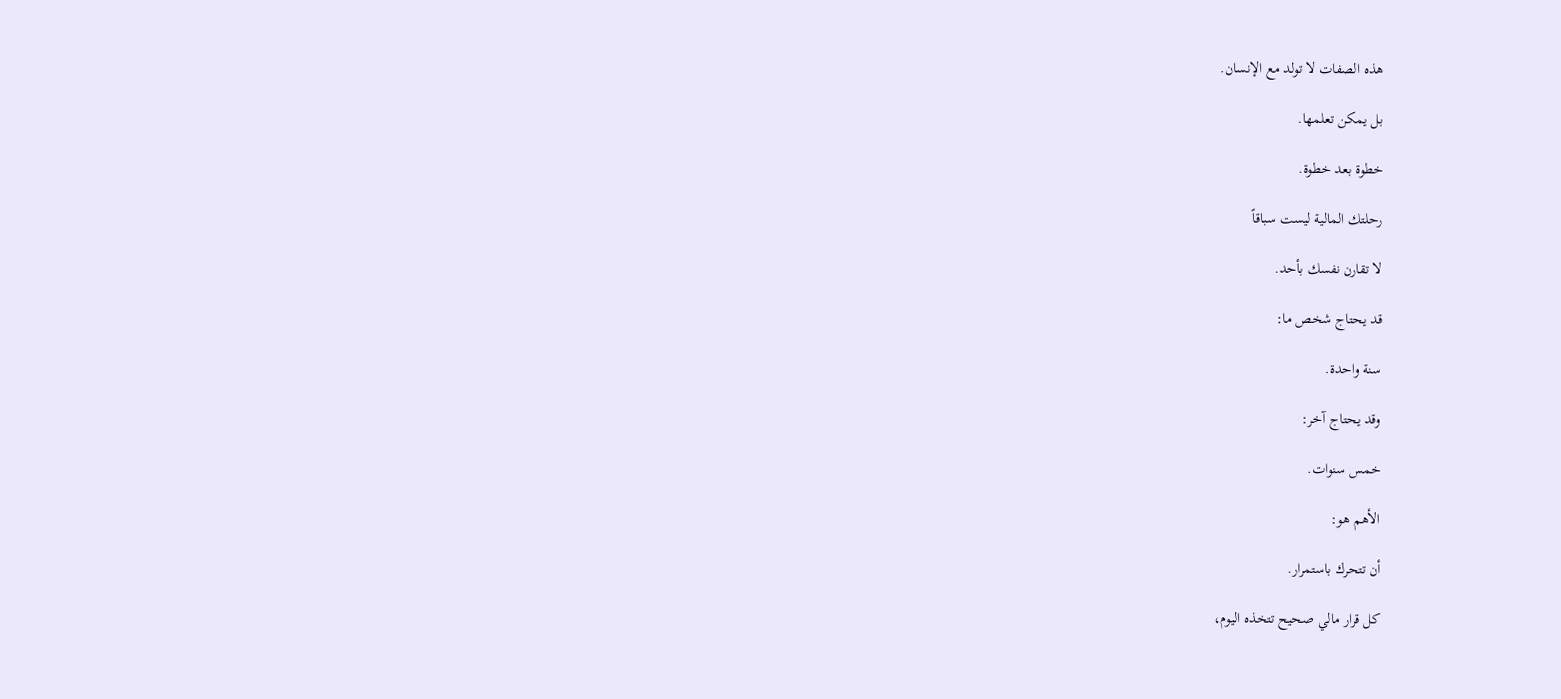هذه الصفات لا تولد مع الإنسان.

بل يمكن تعلمها.

خطوة بعد خطوة.

رحلتك المالية ليست سباقاً

لا تقارن نفسك بأحد.

قد يحتاج شخص ما:

سنة واحدة.

وقد يحتاج آخر:

خمس سنوات.

الأهم هو:

أن تتحرك باستمرار.

كل قرار مالي صحيح تتخذه اليوم،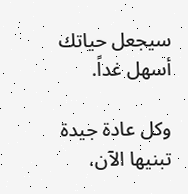سيجعل حياتك أسهل غداً.

وكل عادة جيدة تبنيها الآن،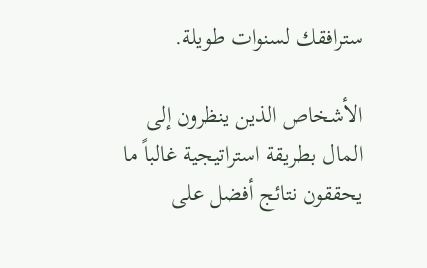سترافقك لسنوات طويلة.

الأشخاص الذين ينظرون إلى المال بطريقة استراتيجية غالباً ما يحققون نتائج أفضل على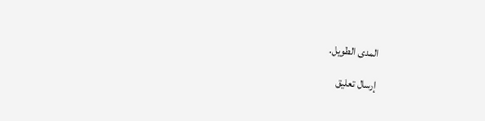المدى الطويل.

إرسال تعليق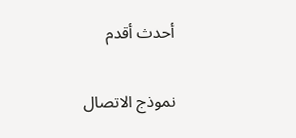أحدث أقدم

نموذج الاتصال